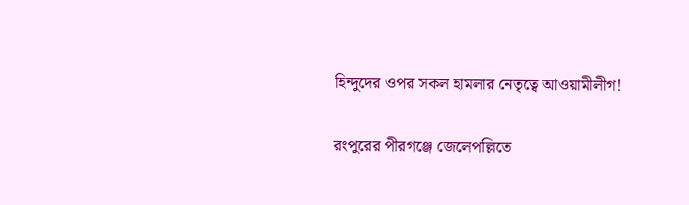হিন্দুদের ওপর সকল হামলার নেতৃত্বে আওয়ামীলীগ!

রংপুরের পীরগঞ্জে জেলেপল্লিতে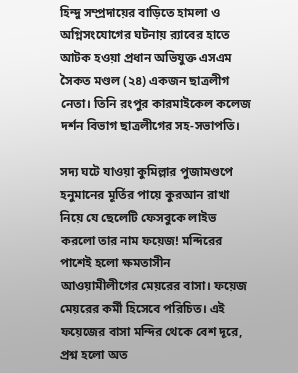হিন্দু সম্প্রদায়ের বাড়িতে হামলা ও অগ্নিসংযোগের ঘটনায় র‌্যাবের হাতে আটক হওয়া প্রধান অভিযুক্ত এসএম সৈকত মণ্ডল (২৪) একজন ছাত্রলীগ নেতা। তিনি রংপুর কারমাইকেল কলেজ দর্শন বিভাগ ছাত্রলীগের সহ-সভাপতি।

সদ্য ঘটে যাওয়া কুমিল্লার পুজামণ্ডপে হনুমানের মূর্তির পায়ে কুরআন রাখা নিয়ে যে ছেলেটি ফেসবুকে লাইভ করলো তার নাম ফয়েজ! মন্দিরের পাশেই হলো ক্ষমতাসীন আওয়ামীলীগের মেয়রের বাসা। ফয়েজ মেয়রের কর্মী হিসেবে পরিচিত। এই ফয়েজের বাসা মন্দির থেকে বেশ দূরে, প্রশ্ন হলো অত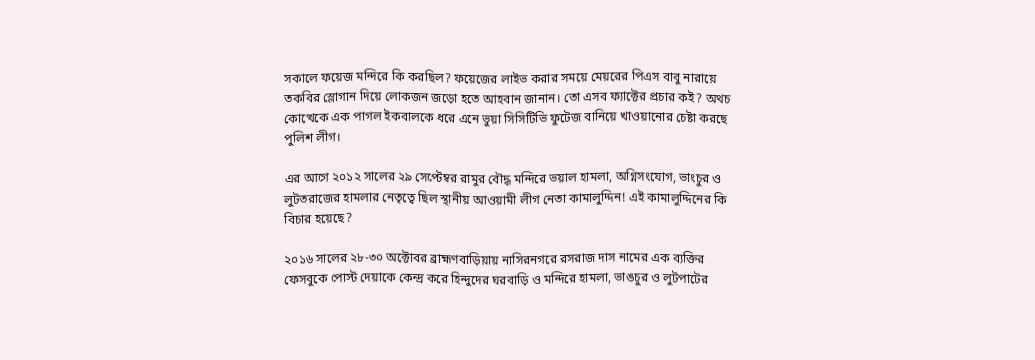সকালে ফয়েজ মন্দিরে কি করছিল? ফয়েজের লাইভ করার সময়ে মেয়রের পিএস বাবু নারায়ে তকবির স্লোগান দিয়ে লোকজন জড়ো হতে আহবান জানান। তো এসব ফ্যাক্টের প্রচার কই? অথচ কোত্থেকে এক পাগল ইকবালকে ধরে এনে ভুয়া সিসিটিভি ফুটেজ বানিয়ে খাওয়ানোর চেষ্টা করছে পুলিশ লীগ।

এর আগে ২০১২ সালের ২৯ সেপ্টেম্বর রামুর বৌদ্ধ মন্দিরে ভয়াল হামলা, অগ্নিসংযোগ, ভাংচুর ও লুটতরাজের হামলার নেতৃত্বে ছিল স্থানীয় আওয়ামী লীগ নেতা কামালুদ্দিন! এই কামালুদ্দিনের কি বিচার হয়েছে?

২০১৬ সালের ২৮-৩০ অক্টোবর ব্রাহ্মণবাড়িয়ায় নাসিরনগরে রসরাজ দাস নামের এক ব্যক্তির ফেসবুকে পোস্ট দেয়াকে কেন্দ্র করে হিন্দুদের ঘরবাড়ি ও মন্দিরে হামলা, ভাঙচুর ও লুটপাটের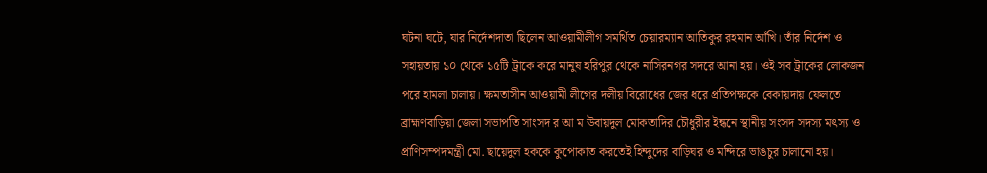ঘটনা ঘটে, যার নির্দেশদাতা ছিলেন আওয়ামীলীগ সমর্থিত চেয়ারম্যান আতিকুর রহমান আঁখি। তাঁর নির্দেশ ও সহায়তায় ১০ থেকে ১৫টি ট্রাকে করে মানুষ হরিপুর থেকে নাসিরনগর সদরে আনা হয়। ওই সব ট্রাকের লোকজন পরে হামলা চালায়। ক্ষমতাসীন আওয়ামী লীগের দলীয় বিরোধের জের ধরে প্রতিপক্ষকে বেকায়দায় ফেলতে ব্রাহ্মণবাড়িয়া জেলা সভাপতি সাংসদ র আ ম উবায়দুল মোকতাদির চৌধুরীর ইন্ধনে স্থানীয় সংসদ সদস্য মৎস্য ও প্রাণিসম্পদমন্ত্রী মো. ছায়েদুল হককে কুপোকাত করতেই হিন্দুদের বাড়িঘর ও মন্দিরে ভাঙচুর চালানো হয়।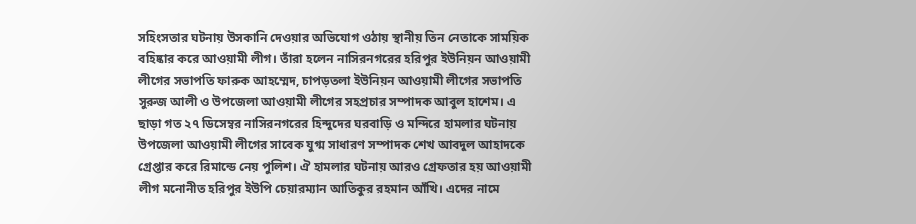সহিংসতার ঘটনায় উসকানি দেওয়ার অভিযোগ ওঠায় স্থানীয় তিন নেতাকে সাময়িক বহিষ্কার করে আওয়ামী লীগ। তাঁরা হলেন নাসিরনগরের হরিপুর ইউনিয়ন আওয়ামী লীগের সভাপতি ফারুক আহম্মেদ, চাপড়তলা ইউনিয়ন আওয়ামী লীগের সভাপতি সুরুজ আলী ও উপজেলা আওয়ামী লীগের সহপ্রচার সম্পাদক আবুল হাশেম। এ ছাড়া গত ২৭ ডিসেম্বর নাসিরনগরের হিন্দুদের ঘরবাড়ি ও মন্দিরে হামলার ঘটনায় উপজেলা আওয়ামী লীগের সাবেক যুগ্ম সাধারণ সম্পাদক শেখ আবদুল আহাদকে গ্রেপ্তার করে রিমান্ডে নেয় পুলিশ। ঐ হামলার ঘটনায় আরও গ্রেফতার হয় আওয়ামী লীগ মনোনীত হরিপুর ইউপি চেয়ারম্যান আতিকুর রহমান আঁখি। এদের নামে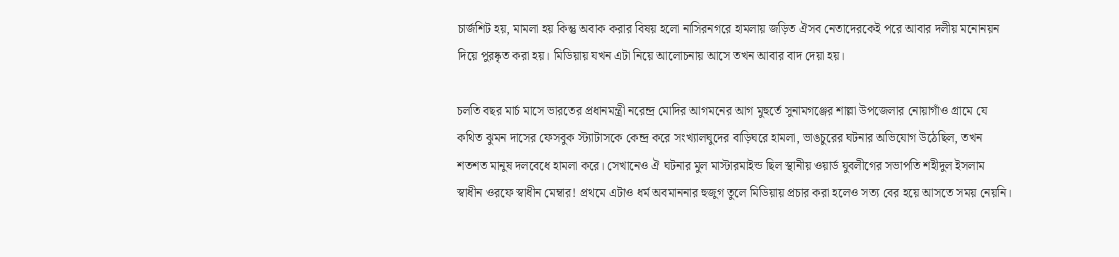চার্জশিট হয়, মামলা হয় কিন্তু অবাক করার বিষয় হলো নাসিরনগরে হামলায় জড়িত ঐসব নেতাদেরকেই পরে আবার দলীয় মনোনয়ন দিয়ে পুরষ্কৃত করা হয়। মিডিয়ায় যখন এটা নিয়ে আলোচনায় আসে তখন আবার বাদ দেয়া হয়।

চলতি বছর মার্চ মাসে ভারতের প্রধানমন্ত্রী নরেন্দ্র মোদির আগমনের আগ মুহুর্তে সুনামগঞ্জের শাল্লা উপজেলার নোয়াগাঁও গ্রামে যে কথিত ঝুমন দাসের ফেসবুক স্ট্যাটাসকে কেন্দ্র করে সংখ্যালঘুদের বাড়িঘরে হামলা, ভাঙচুরের ঘটনার অভিযোগ উঠেছিল, তখন শতশত মানুষ দলবেধে হামলা করে। সেখানেও ঐ ঘটনার মুল মাস্টারমাইন্ড ছিল স্থানীয় ওয়ার্ড যুবলীগের সভাপতি শহীদুল ইসলাম স্বাধীন ওরফে স্বাধীন মেম্বার! প্রথমে এটাও ধর্ম অবমাননার হুজুগ তুলে মিডিয়ায় প্রচার করা হলেও সত্য বের হয়ে আসতে সময় নেয়নি।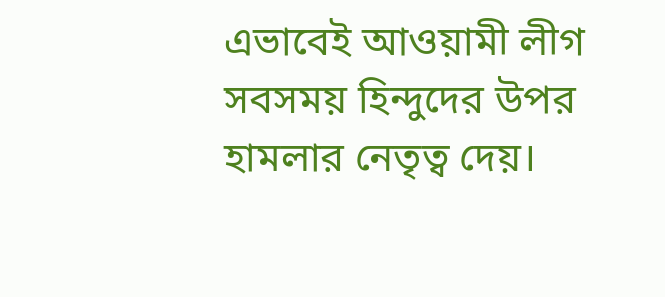এভাবেই আওয়ামী লীগ সবসময় হিন্দুদের উপর হামলার নেতৃত্ব দেয়।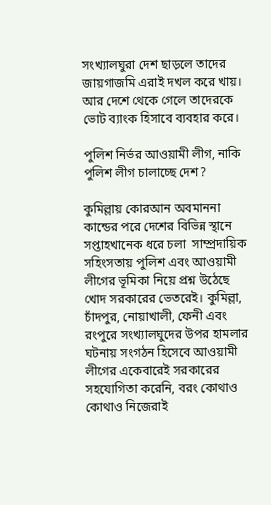সংখ্যালঘুরা দেশ ছাড়লে তাদের জায়গাজমি এরাই দখল করে খায়। আর দেশে থেকে গেলে তাদেরকে ভোট ব্যাংক হিসাবে ব্যবহার করে।

পুলিশ নির্ভর আওয়ামী লীগ, নাকি পুলিশ লীগ চালাচ্ছে দেশ?

কুমিল্লায় কোরআন অবমাননা কান্ডের পরে দেশের বিভিন্ন স্থানে সপ্তাহখানেক ধরে চলা  সাম্প্রদায়িক সহিংসতায় পুলিশ এবং আওয়ামী লীগের ভূমিকা নিয়ে প্রশ্ন উঠেছে খোদ সরকারের ভেতরেই। কুমিল্লা, চাঁদপুর, নোয়াখালী, ফেনী এবং রংপুরে সংখ্যালঘুদের উপর হামলার ঘটনায় সংগঠন হিসেবে আওয়ামী লীগের একেবারেই সরকারের সহযোগিতা করেনি, বরং কোথাও কোথাও নিজেরাই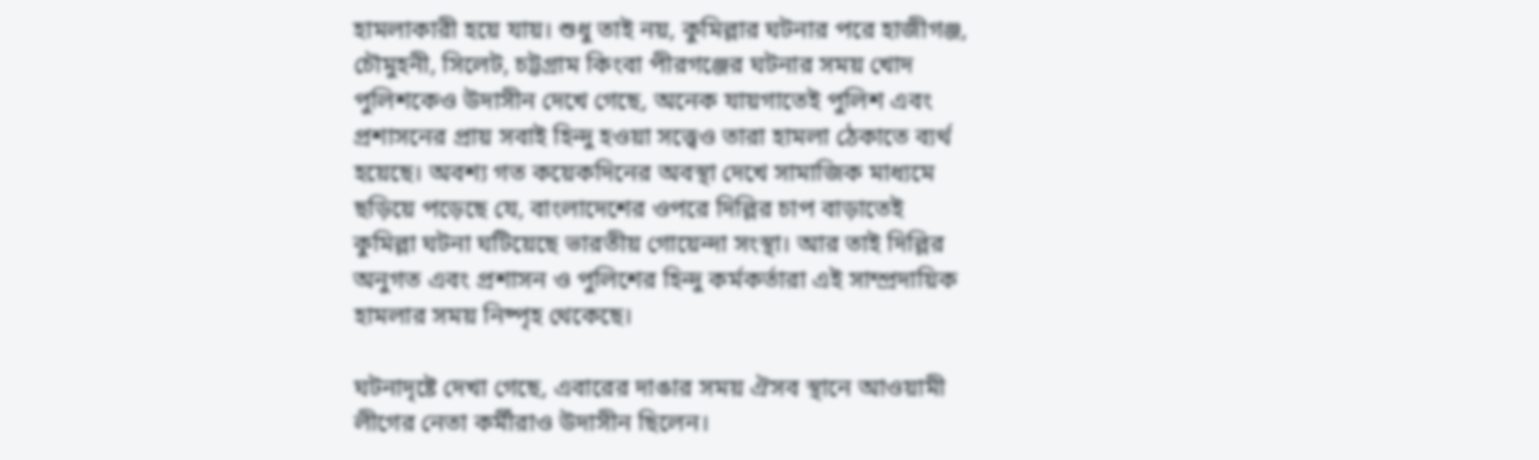হামলাকারী হয়ে যায়। শুধু তাই নয়, কুমিল্লার ঘটনার পরে হাজীগঞ্জ, চৌমুহনী, সিলেট, চট্টগ্রাম কিংবা পীরগঞ্জের ঘটনার সময় খোদ পুলিশকেও উদাসীন দেখে গেছে, অনেক যায়গাতেই পুলিশ এবং প্রশাসনের প্রায় সবাই হিন্দু হওয়া সত্ত্বেও তারা হামলা ঠেকাতে ব্যর্থ হয়েছে। অবশ্য গত কয়েকদিনের অবস্থা দেখে সামাজিক মাধ্যমে ছড়িয়ে পড়েছে যে, বাংলাদেশের ওপরে দিল্লির চাপ বাড়াতেই কুমিল্লা ঘটনা ঘটিয়েছে ভারতীয় গোয়েন্দা সংস্থা। আর তাই দিল্লির অনুগত এবং প্রশাসন ও পুলিশের হিন্দু কর্মকর্তারা এই সাম্প্রদায়িক হামলার সময় নিষ্পৃহ থেকেছে।

ঘটনাদৃষ্টে দেখা গেছে, এবারের দাঙার সময় ঐসব স্থানে আওয়ামী লীগের নেতা কর্মীরাও উদাসীন ছিলেন।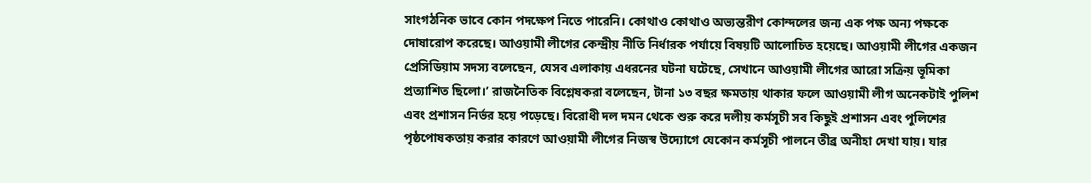সাংগঠনিক ভাবে কোন পদক্ষেপ নিতে পারেনি। কোথাও কোথাও অভ্যন্তরীণ কোন্দলের জন্য এক পক্ষ অন্য পক্ষকে দোষারোপ করেছে। আওয়ামী লীগের কেন্দ্রীয় নীতি নির্ধারক পর্যায়ে বিষয়টি আলোচিত হয়েছে। আওয়ামী লীগের একজন প্রেসিডিয়াম সদস্য বলেছেন, যেসব এলাকায় এধরনের ঘটনা ঘটেছে, সেখানে আওয়ামী লীগের আরো সক্রিয় ভূমিকা প্রত্যাশিত ছিলো।’ রাজনৈতিক বিশ্লেষকরা বলেছেন, টানা ১৩ বছর ক্ষমতায় থাকার ফলে আওয়ামী লীগ অনেকটাই পুলিশ এবং প্রশাসন নির্ভর হয়ে পড়েছে। বিরোধী দল দমন থেকে শুরু করে দলীয় কর্মসূচী সব কিছুই প্রশাসন এবং পুলিশের পৃষ্ঠপোষকতায় করার কারণে আওয়ামী লীগের নিজস্ব উদ্যোগে যেকোন কর্মসূচী পালনে তীব্র অনীহা দেখা যায়। যার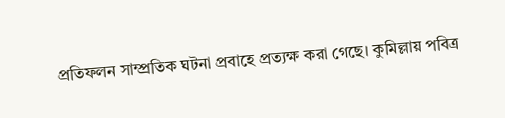প্রতিফলন সাম্প্রতিক ঘটনা প্রবাহে প্রত্যক্ষ করা গেছে। কুমিল্লায় পবিত্র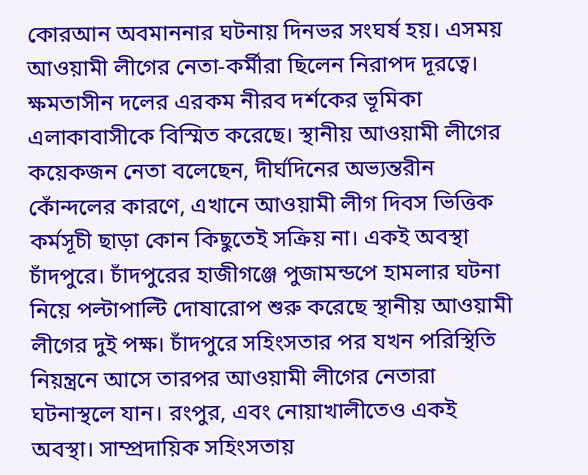কোরআন অবমাননার ঘটনায় দিনভর সংঘর্ষ হয়। এসময় আওয়ামী লীগের নেতা-কর্মীরা ছিলেন নিরাপদ দূরত্বে। ক্ষমতাসীন দলের এরকম নীরব দর্শকের ভূমিকা এলাকাবাসীকে বিস্মিত করেছে। স্থানীয় আওয়ামী লীগের কয়েকজন নেতা বলেছেন, দীর্ঘদিনের অভ্যন্তরীন কোঁন্দলের কারণে, এখানে আওয়ামী লীগ দিবস ভিত্তিক কর্মসূচী ছাড়া কোন কিছুতেই সক্রিয় না। একই অবস্থা চাঁদপুরে। চাঁদপুরের হাজীগঞ্জে পুজামন্ডপে হামলার ঘটনা নিয়ে পল্টাপাল্টি দোষারোপ শুরু করেছে স্থানীয় আওয়ামী লীগের দুই পক্ষ। চাঁদপুরে সহিংসতার পর যখন পরিস্থিতি নিয়ন্ত্রনে আসে তারপর আওয়ামী লীগের নেতারা ঘটনাস্থলে যান। রংপুর, এবং নোয়াখালীতেও একই অবস্থা। সাম্প্রদায়িক সহিংসতায়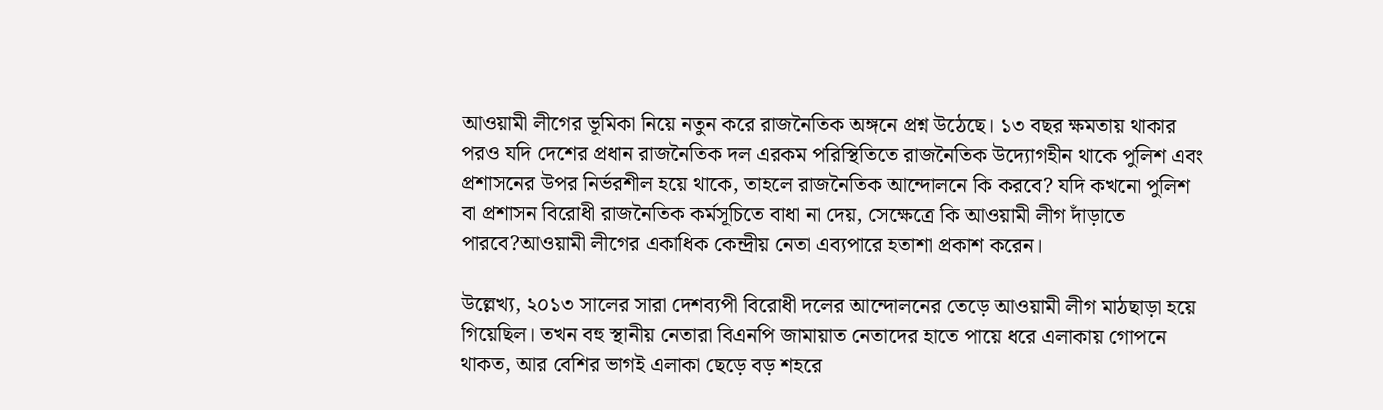আওয়ামী লীগের ভূমিকা নিয়ে নতুন করে রাজনৈতিক অঙ্গনে প্রশ্ন উঠেছে। ১৩ বছর ক্ষমতায় থাকার পরও যদি দেশের প্রধান রাজনৈতিক দল এরকম পরিস্থিতিতে রাজনৈতিক উদ্যোগহীন থাকে পুলিশ এবং প্রশাসনের উপর নির্ভরশীল হয়ে থাকে, তাহলে রাজনৈতিক আন্দোলনে কি করবে? যদি কখনো পুলিশ বা প্রশাসন বিরোধী রাজনৈতিক কর্মসূচিতে বাধা না দেয়, সেক্ষেত্রে কি আওয়ামী লীগ দাঁড়াতে পারবে?আওয়ামী লীগের একাধিক কেন্দ্রীয় নেতা এব্যপারে হতাশা প্রকাশ করেন।

উল্লেখ্য, ২০১৩ সালের সারা দেশব্যপী বিরোধী দলের আন্দোলনের তেড়ে আওয়ামী লীগ মাঠছাড়া হয়ে গিয়েছিল। তখন বহু স্থানীয় নেতারা বিএনপি জামায়াত নেতাদের হাতে পায়ে ধরে এলাকায় গোপনে থাকত, আর বেশির ভাগই এলাকা ছেড়ে বড় শহরে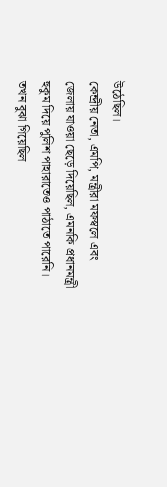উঠেছিল।
কেন্দ্রীয় নেতা, এমপি, মন্ত্রীরা মফস্বলে এবং জেলায় যাওয়া ছেড়ে দিয়েছিল, এমনকি প্রধানমন্ত্রী হুকুম দিয়ে পুলিশ পাহারাতেও পাঠাতে পারেনি। তখন বুঝা গিয়েছিল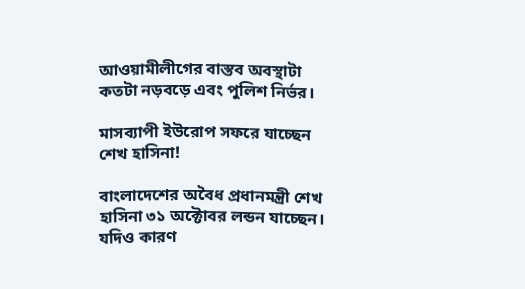আওয়ামীলীগের বাস্তব অবস্থাটা কতটা নড়বড়ে এবং পুলিশ নির্ভর।

মাসব্যাপী ইউরোপ সফরে যাচ্ছেন শেখ হাসিনা!

বাংলাদেশের অবৈধ প্রধানমন্ত্রী শেখ হাসিনা ৩১ অক্টোবর লন্ডন যাচ্ছেন। যদিও কারণ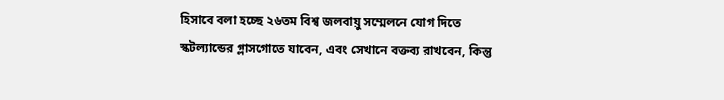হিসাবে বলা হচ্ছে ২৬তম বিশ্ব জলবায়ু সম্মেলনে যোগ দিতে স্কটল্যান্ডের গ্লাসগোতে যাবেন, এবং সেখানে বক্তব্য রাখবেন, কিন্তু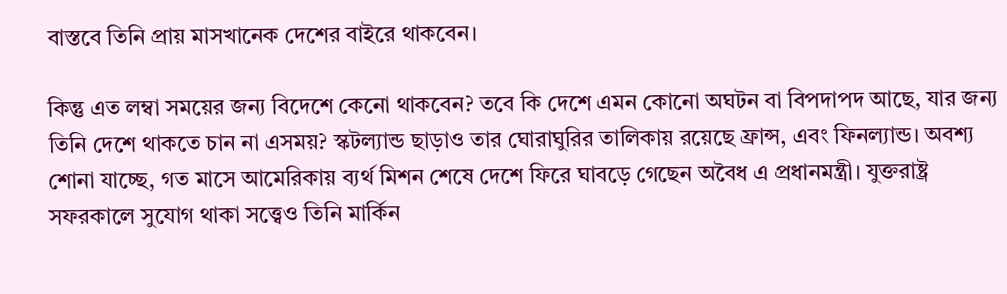বাস্তবে তিনি প্রায় মাসখানেক দেশের বাইরে থাকবেন।

কিন্তু এত লম্বা সময়ের জন্য বিদেশে কেনো থাকবেন? তবে কি দেশে এমন কোনো অঘটন বা বিপদাপদ আছে, যার জন্য তিনি দেশে থাকতে চান না এসময়? স্কটল্যান্ড ছাড়াও তার ঘোরাঘুরির তালিকায় রয়েছে ফ্রান্স, এবং ফিনল্যান্ড। অবশ্য শোনা যাচ্ছে, গত মাসে আমেরিকায় ব্যর্থ মিশন শেষে দেশে ফিরে ঘাবড়ে গেছেন অবৈধ এ প্রধানমন্ত্রী। যুক্তরাষ্ট্র সফরকালে সুযোগ থাকা সত্ত্বেও তিনি মার্কিন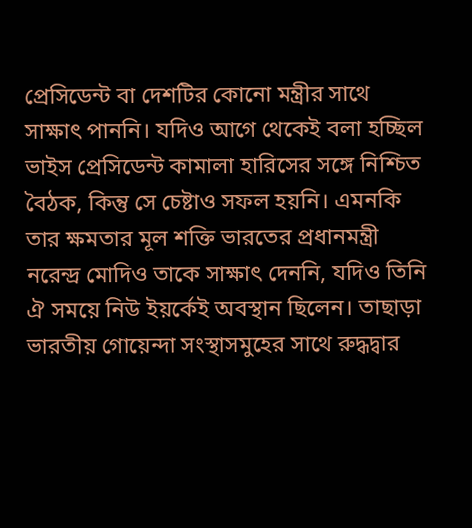প্রেসিডেন্ট বা দেশটির কোনো মন্ত্রীর সাথে সাক্ষাৎ পাননি। যদিও আগে থেকেই বলা হচ্ছিল ভাইস প্রেসিডেন্ট কামালা হারিসের সঙ্গে নিশ্চিত বৈঠক, কিন্তু সে চেষ্টাও সফল হয়নি। এমনকি তার ক্ষমতার মূল শক্তি ভারতের প্রধানমন্ত্রী নরেন্দ্র মোদিও তাকে সাক্ষাৎ দেননি, যদিও তিনি ঐ সময়ে নিউ ইয়র্কেই অবস্থান ছিলেন। তাছাড়া ভারতীয় গোয়েন্দা সংস্থাসমুহের সাথে রুদ্ধদ্বার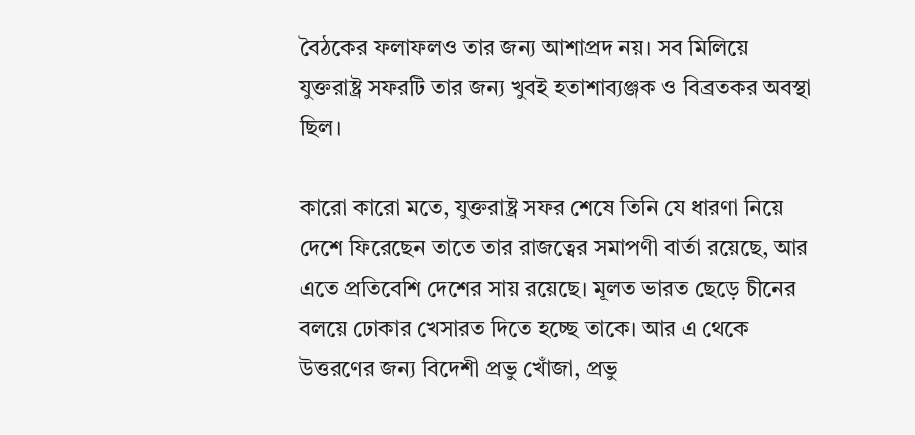বৈঠকের ফলাফলও তার জন্য আশাপ্রদ নয়। সব মিলিয়ে যুক্তরাষ্ট্র সফরটি তার জন্য খুবই হতাশাব্যঞ্জক ও বিব্রতকর অবস্থা ছিল।

কারো কারো মতে, যুক্তরাষ্ট্র সফর শেষে তিনি যে ধারণা নিয়ে দেশে ফিরেছেন তাতে তার রাজত্বের সমাপণী বার্তা রয়েছে, আর এতে প্রতিবেশি দেশের সায় রয়েছে। মূলত ভারত ছেড়ে চীনের বলয়ে ঢোকার খেসারত দিতে হচ্ছে তাকে। আর এ থেকে উত্তরণের জন্য বিদেশী প্রভু খোঁজা, প্রভু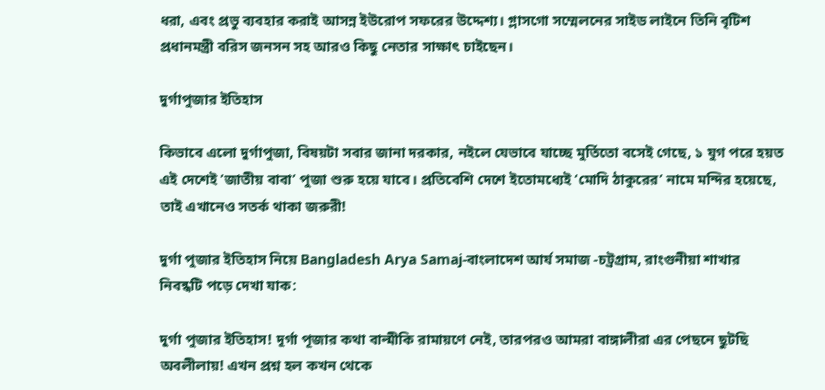ধরা, এবং প্রভু ব্যবহার করাই আসন্ন ইউরোপ সফরের উদ্দেশ্য। গ্লাসগো সম্মেলনের সাইড লাইনে তিনি বৃটিশ প্রধানমন্ত্রী বরিস জনসন সহ আরও কিছু নেতার সাক্ষাৎ চাইছেন।

দুর্গাপুজার ইতিহাস

কিভাবে এলো দুর্গাপুজা, বিষয়টা সবার জানা দরকার, নইলে যেভাবে যাচ্ছে মুর্তিতো বসেই গেছে, ১ যুগ পরে হয়ত এই দেশেই ’জাতীয় বাবা’ পুজা শুরু হয়ে যাবে। প্রতিবেশি দেশে ইতোমধ্যেই ‘মোদি ঠাকুরের’ নামে মন্দির হয়েছে, তাই এখানেও সতর্ক থাকা জরুরী!

দুর্গা পুজার ইতিহাস নিয়ে Bangladesh Arya Samaj-বাংলাদেশ আর্য সমাজ -চট্রগ্রাম, রাংগুনীয়া শাখার নিবন্ধটি পড়ে দেখা যাক:

দুর্গা পুজার ইতিহাস! দূর্গা পূজার কথা বাল্মীকি রামায়ণে নেই, তারপরও আমরা বাঙ্গালীরা এর পেছনে ছুটছি অবলীলায়! এখন প্রশ্ন হল কখন থেকে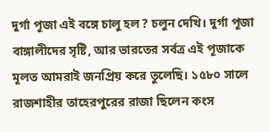দুর্গা পূজা এই বঙ্গে চালু হল? চলুন দেখি। দুর্গা পূজা বাঙ্গালীদের সৃষ্টি, আর ভারতের সর্বত্র এই পূজাকে মূলত আমরাই জনপ্রিয় করে তুলেছি। ১৫৮০ সালে রাজশাহীর তাহেরপুরের রাজা ছিলেন কংস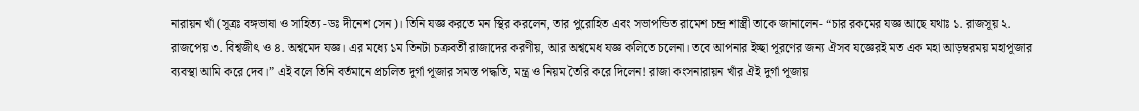নারায়ন খাঁ (সূত্রঃ বঙ্গভাষা ও সাহিত্য -ডঃ দীনেশ সেন)। তিনি যজ্ঞ করতে মন স্থির করলেন, তার পুরোহিত এবং সভাপন্ডিত রামেশ চন্দ্র শাস্ত্রী তাকে জানালেন- “চার রকমের যজ্ঞ আছে যথাঃ ১. রাজসূয় ২. রাজপেয় ৩. বিশ্বজীৎ ও ৪. অশ্বমেদ যজ্ঞ। এর মধ্যে ১ম তিনটা চক্রবর্তী রাজাদের করণীয়, আর অশ্বমেধ যজ্ঞ কলিতে চলেনা। তবে আপনার ইচ্ছা পূরণের জন্য ঐসব যজ্ঞেরই মত এক মহা আড়ম্বরময় মহাপূজার ব্যবস্থা আমি করে দেব।” এই বলে তিনি বর্তমানে প্রচলিত দুর্গা পূজার সমস্ত পদ্ধতি, মন্ত্র ও নিয়ম তৈরি করে দিলেন! রাজা কংসনারায়ন খাঁর ঐই দুর্গা পূজায়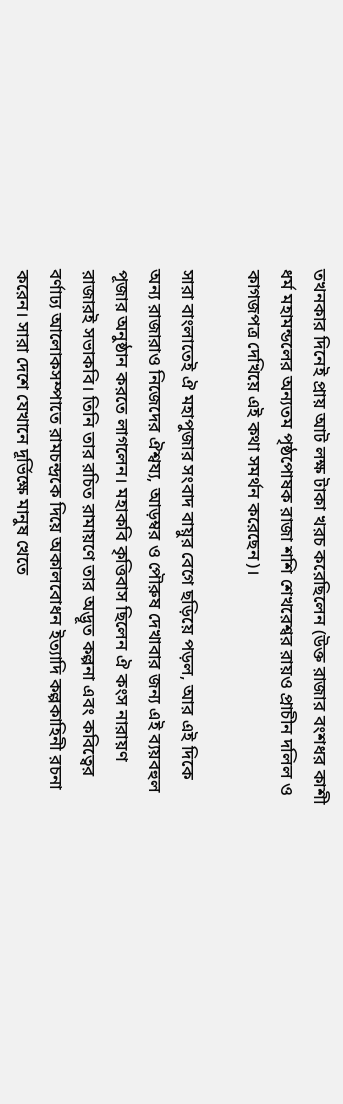তখনকার দিনেই প্রায় আট লক্ষ টাকা খরচ করেছিলেন (উক্ত রাজার বংশধর কাশী ধর্ম মহামন্ডলের অন্যতম পৃষ্ঠপোষক রাজা শশি শেখরেশ্বর রায়ও প্রাচীন দলিল ও কাগজপত্র দেখিয়ে এই কথা সমর্থন করেছেন)।

সারা বাংলাতেই ঐ মহাপুজার সংবাদ বায়ুর বেগে ছড়িয়ে পড়ল, আর এই দিকে অন্য রাজারাও নিজেদের ঐশ্বয্য, আড়ম্বর ও পৌরুষ দেখাবার জন্য এই ব্যয়বহুল পূজার অনুষ্ঠান করতে লাগলেন। মহাকবি কৃত্তিবাস ছিলেন ঐ কংস নারায়ণ রাজারই সভাকবি। তিনি তার রচিত রামায়ণে তার অদ্ভূত কল্পনা এবং কবিত্বের বর্ণাঢ্য আলোকসম্পাতে রামচন্দ্রকে দিয়ে অকালবোধন ইত্যাদি কল্পকাহিনী রচনা করেন। সারা দেশে যেখানে দূর্ভিক্ষে মানুষ খেতে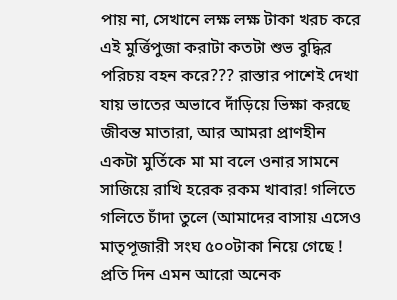পায় না, সেখানে লক্ষ লক্ষ টাকা খরচ করে এই মুর্ত্তিপুজা করাটা কতটা শুভ বুদ্ধির পরিচয় বহন করে??? রাস্তার পাশেই দেখা যায় ভাতের অভাবে দাঁড়িয়ে ভিক্ষা করছে জীবন্ত মাতারা, আর আমরা প্রাণহীন একটা মুর্তিকে মা মা বলে ওনার সামনে সাজিয়ে রাখি হরেক রকম খাবার! গলিতে গলিতে চাঁদা তুলে (আমাদের বাসায় এসেও মাতৃপূজারী সংঘ ৫০০টাকা নিয়ে গেছে ! প্রতি দিন এমন আরো অনেক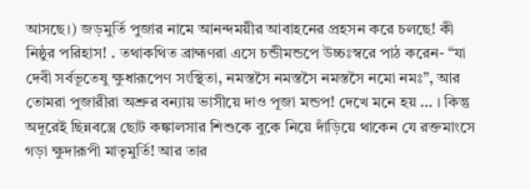আসছে।) জড়মুর্তি পুজার নামে আনন্দময়ীর আবাহনের প্রহসন করে চলছে! কী নিষ্ঠুর পরিহাস! . তথাকথিত ব্রাহ্মণরা এসে চন্ডীমন্ডপে উচ্চঃস্বরে পাঠ করেন- “যা দেবী সর্বভূতেষু ক্ষুধারূপেণ সংস্থিতা, নমস্তসৈ নমস্তসৈ নমস্তসৈ নমো নমঃ”, আর তোমরা পুজারীরা অশ্রুর বন্যায় ভাসীয়ে দাও পূজা মন্ডপ! দেখে মনে হয় … । কিন্তু অদূরেই ছিন্নবস্ত্রে ছোট কঙ্কালসার শিশুকে বুকে নিয়ে দাঁড়িয়ে থাকেন যে রক্তমাংসে গড়া ক্ষুদারূপী মাতৃমুর্তি! আর তার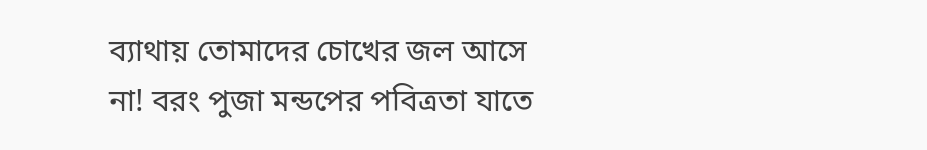ব্যাথায় তোমাদের চোখের জল আসে না! বরং পুজা মন্ডপের পবিত্রতা যাতে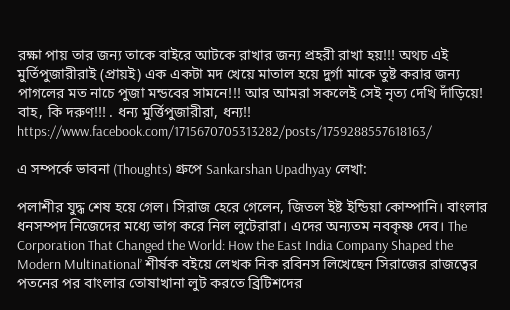রক্ষা পায় তার জন্য তাকে বাইরে আটকে রাখার জন্য প্রহরী রাখা হয়!!! অথচ এই মুর্তিপুজারীরাই (প্রায়ই) এক একটা মদ খেয়ে মাতাল হয়ে দুর্গা মাকে তুষ্ট করার জন্য পাগলের মত নাচে পুজা মন্ডবের সামনে!!! আর আমরা সকলেই সেই নৃত্য দেখি দাঁড়িয়ে! বাহ, কি দরুণ!!! . ধন্য মুর্ত্তিপুজারীরা, ধন্য!!
https://www.facebook.com/1715670705313282/posts/1759288557618163/

এ সম্পর্কে ভাবনা (Thoughts) গ্রুপে Sankarshan Upadhyay লেখা:

পলাশীর যুদ্ধ শেষ হয়ে গেল। সিরাজ হেরে গেলেন, জিতল ইষ্ট ইন্ডিয়া কোম্পানি। বাংলার ধনসম্পদ নিজেদের মধ‍্যে ভাগ করে নিল লুটেরারা। এদের অন‍্যতম নবকৃষ্ণ দেব। The Corporation That Changed the World: How the East India Company Shaped the Modern Multinational’ শীর্ষক বইয়ে লেখক নিক রবিনস লিখেছেন সিরাজের রাজত্বের পতনের পর বাংলার তোষাখানা লুট করতে ব্রিটিশদের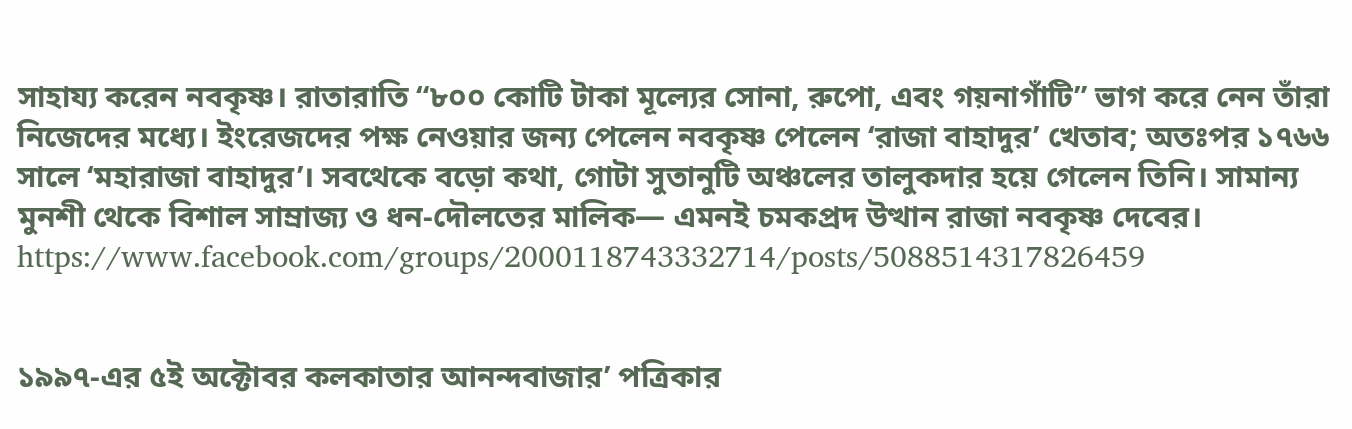সাহায্য করেন নবকৃষ্ণ। রাতারাতি “৮০০ কোটি টাকা মূল্যের সোনা, রুপো, এবং গয়নাগাঁটি” ভাগ করে নেন তাঁরা নিজেদের মধ‍্যে। ইংরেজদের পক্ষ নেওয়ার জন্য পেলেন নবকৃষ্ণ পেলেন ‘রাজা বাহাদুর’ খেতাব; অতঃপর ১৭৬৬ সালে ‘মহারাজা বাহাদুর’। সবথেকে বড়ো কথা, গোটা সুতানুটি অঞ্চলের তালুকদার হয়ে গেলেন তিনি। সামান্য মুনশী থেকে বিশাল সাম্রাজ্য ও ধন-দৌলতের মালিক— এমনই চমকপ্রদ উত্থান রাজা নবকৃষ্ণ দেবের।
https://www.facebook.com/groups/2000118743332714/posts/5088514317826459


১৯৯৭-এর ৫ই অক্টোবর কলকাতার আনন্দবাজার’ পত্রিকার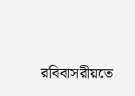রবিবাসরীয়তে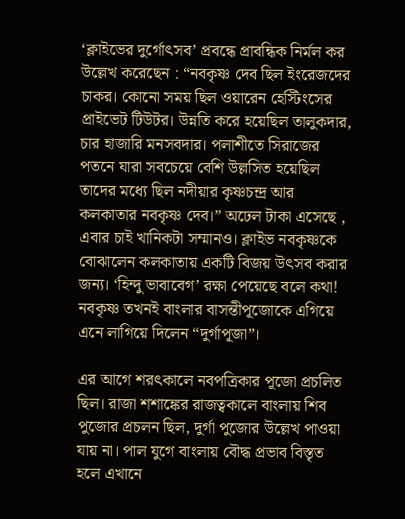‘ক্লাইভের দুর্গোৎসব’ প্রবন্ধে প্রাবন্ধিক নির্মল কর উল্লেখ করেছেন : “নবকৃষ্ণ দেব ছিল ইংরেজদের চাকর। কোনো সময় ছিল ওয়ারেন হেস্টিংসের প্রাইভেট টিউটর। উন্নতি করে হয়েছিল তালুকদার, চার হাজারি মনসবদার। পলাশীতে সিরাজের পতনে যারা সবচেয়ে বেশি উল্লসিত হয়েছিল তাদের মধ্যে ছিল নদীয়ার কৃষ্ণচন্দ্র আর কলকাতার নবকৃষ্ণ দেব।” অঢেল টাকা এসেছে , এবার চাই খানিকটা সম্মানও। ক্লাইভ নবকৃষ্ণকে বোঝালেন কলকাতায় একটি বিজয় উৎসব করার জন্য। ‘হিন্দু ভাবাবেগ’ রক্ষা পেয়েছে বলে কথা! নবকৃষ্ণ তখনই বাংলার বাসন্তীপূজোকে এগিয়ে এনে লাগিয়ে দিলেন “দুর্গাপূজা”।

এর আগে শরৎকালে নবপত্রিকার পূজো প্রচলিত ছিল। রাজা শশাঙ্কের রাজত্বকালে বাংলায় শিব পুজোর প্রচলন ছিল, দুর্গা পুজোর উল্লেখ পাওয়া যায় না। পাল যুগে বাংলায় বৌদ্ধ প্রভাব বিস্তৃত হলে এখানে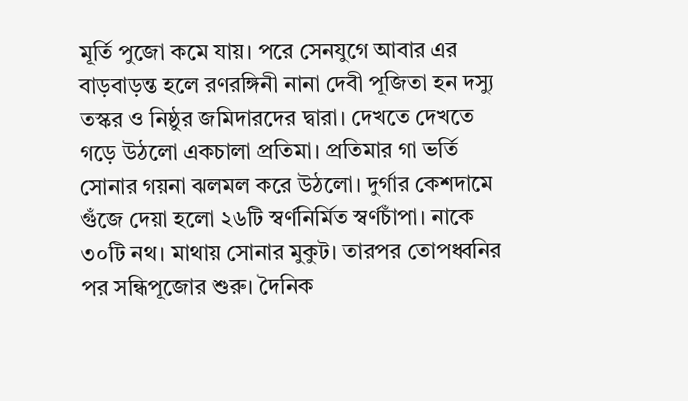মূর্তি পুজো কমে যায়। পরে সেনযুগে আবার এর বাড়বাড়ন্ত হলে রণরঙ্গিনী নানা দেবী পূজিতা হন দস‍্যু তস্কর ও নিষ্ঠুর জমিদারদের দ্বারা। দেখতে দেখতে গড়ে উঠলো একচালা প্রতিমা। প্রতিমার গা ভর্তি সোনার গয়না ঝলমল করে উঠলো। দুর্গার কেশদামে গুঁজে দেয়া হলো ২৬টি স্বর্ণনির্মিত স্বর্ণচাঁপা। নাকে ৩০টি নথ। মাথায় সোনার মুকুট। তারপর তোপধ্বনির পর সন্ধিপূজোর শুরু। দৈনিক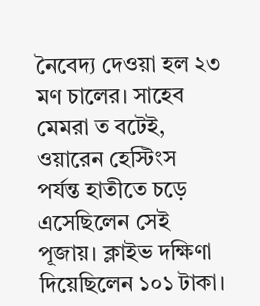নৈবেদ্য দেওয়া হল ২৩ মণ চালের। সাহেব মেমরা ত বটেই, ওয়ারেন হেস্টিংস পর্যন্ত হাতীতে চড়ে এসেছিলেন সেই পূজায়। ক্লাইভ দক্ষিণা দিয়েছিলেন ১০১ টাকা।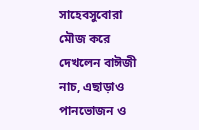সাহেবসুবোরা মৌজ করে দেখলেন বাঈজী নাচ, এছাড়াও পানভোজন ও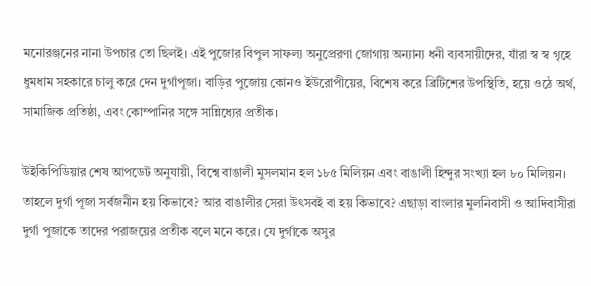মনোরঞ্জনের নানা উপচার তো ছিলই। এই পুজোর বিপুল সাফল্য অনুপ্রেরণা জোগায় অন্যান্য ধনী ব্যবসায়ীদের, যাঁরা স্ব স্ব গৃহে ধুমধাম সহকারে চালু করে দেন দুর্গাপূজা। বাড়ির পুজোয় কোনও ইউরোপীয়ের, বিশেষ করে ব্রিটিশের উপস্থিতি, হয়ে ওঠে অর্থ, সামাজিক প্রতিষ্ঠা, এবং কোম্পানির সঙ্গে সান্নিধ্যের প্রতীক।

উইকিপিডিয়ার শেষ আপডেট অনুযায়ী, বিশ্বে বাঙালী মুসলমান হল ১৮৫ মিলিয়ন এবং বাঙালী হিন্দুর সংখ্যা হল ৮০ মিলিয়ন। তাহলে দুর্গা পূজা সর্বজনীন হয় কিভাবে? আর বাঙালীর সেরা উৎসবই বা হয় কিভাবে? এছাড়া বাংলার মুলনিবাসী ও আদিবাসীরা দুর্গা পুজাকে তাদের পরাজয়ের প্রতীক বলে মনে করে। যে দুর্গাকে অসুর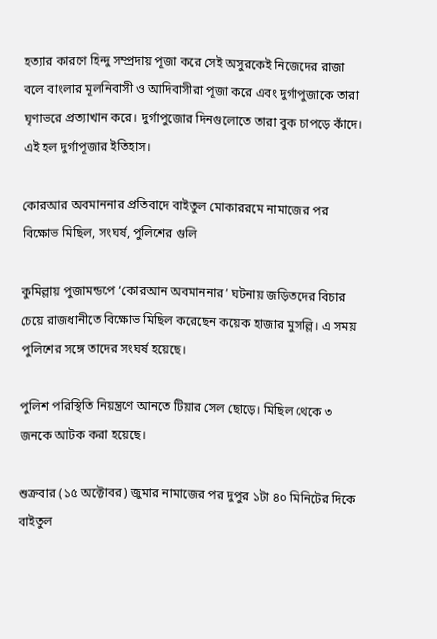হত্যার কারণে হিন্দু সম্প্রদায় পূজা করে সেই অসুরকেই নিজেদের রাজা বলে বাংলার মূলনিবাসী ও আদিবাসীরা পূজা করে এবং দুর্গাপুজাকে তারা ঘৃণাভরে প্রত্যাখান করে। দুর্গাপুজোর দিনগুলোতে তারা বুক চাপড়ে কাঁদে। এই হল দুর্গাপূজার ইতিহাস।

কোরআর অবমাননার প্রতিবাদে বাইতুল মোকাররমে নামাজের পর বিক্ষোভ মিছিল, সংঘর্ষ, পুলিশের গুলি

কুমিল্লায় পুজামন্ডপে ‘কোরআন অবমাননার’ ঘটনায় জড়িতদের বিচার চেয়ে রাজধানীতে বিক্ষোভ মিছিল করেছেন কয়েক হাজার মুসল্লি। এ সময় পুলিশের সঙ্গে তাদের সংঘর্ষ হয়েছে।

পুলিশ পরিস্থিতি নিয়ন্ত্রণে আনতে টিয়ার সেল ছোড়ে। মিছিল থেকে ৩ জনকে আটক করা হয়েছে।

শুক্রবার (১৫ অক্টোবর) জুমার নামাজের পর দুপুর ১টা ৪০ মিনিটের দিকে বাইতুল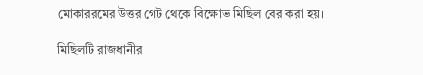মোকাররমের উত্তর গেট থেকে বিক্ষোভ মিছিল বের করা হয়।

মিছিলটি রাজধানীর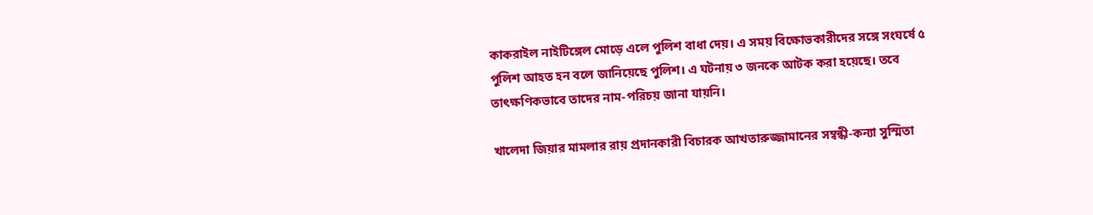কাকরাইল নাইটিঙ্গেল মোড়ে এলে পুলিশ বাধা দেয়। এ সময় বিক্ষোভকারীদের সঙ্গে সংঘর্ষে ৫ পুলিশ আহত হন বলে জানিয়েছে পুলিশ। এ ঘটনায় ৩ জনকে আটক করা হয়েছে। তবে তাৎক্ষণিকভাবে তাদের নাম-পরিচয় জানা যায়নি।

খালেদা জিয়ার মামলার রায় প্রদানকারী বিচারক আখতারুজ্জামানের সম্বন্ধী-কন্যা সুস্মিতা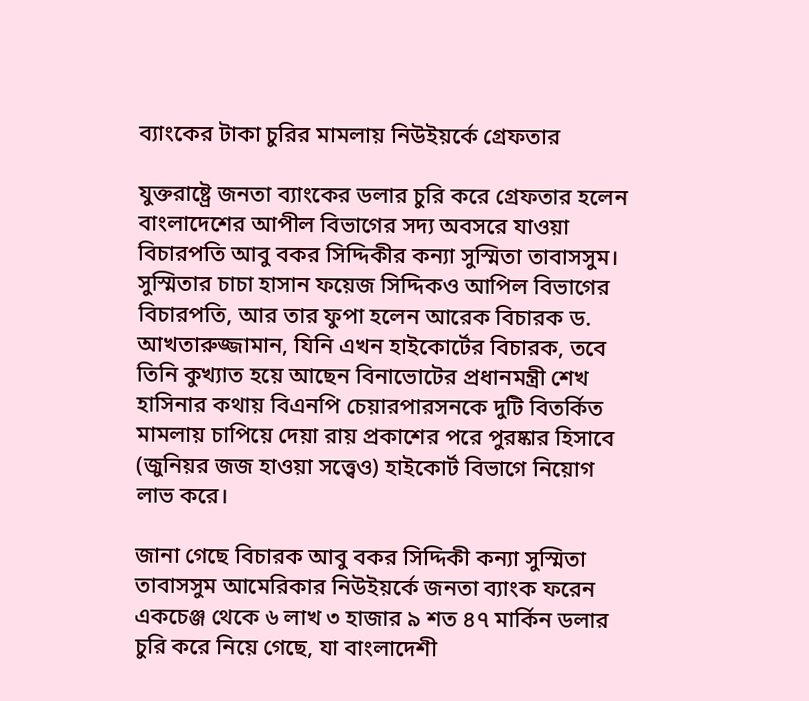ব্যাংকের টাকা চুরির মামলায় নিউইয়র্কে গ্রেফতার

যুক্তরাষ্ট্রে জনতা ব্যাংকের ডলার চুরি করে গ্রেফতার হলেন বাংলাদেশের আপীল বিভাগের সদ্য অবসরে যাওয়া বিচারপতি আবু বকর সিদ্দিকীর কন্যা সুস্মিতা তাবাসসুম। সুস্মিতার চাচা হাসান ফয়েজ সিদ্দিকও আপিল বিভাগের বিচারপতি, আর তার ফুপা হলেন আরেক বিচারক ড. আখতারুজ্জামান, যিনি এখন হাইকোর্টের বিচারক, তবে তিনি কুখ্যাত হয়ে আছেন বিনাভোটের প্রধানমন্ত্রী শেখ হাসিনার কথায় বিএনপি চেয়ারপারসনকে দুটি বিতর্কিত মামলায় চাপিয়ে দেয়া রায় প্রকাশের পরে পুরষ্কার হিসাবে (জুনিয়র জজ হাওয়া সত্ত্বেও) হাইকোর্ট বিভাগে নিয়োগ লাভ করে।

জানা গেছে বিচারক আবু বকর সিদ্দিকী কন্যা সুস্মিতা তাবাসসুম আমেরিকার নিউইয়র্কে জনতা ব্যাংক ফরেন একচেঞ্জ থেকে ৬ লাখ ৩ হাজার ৯ শত ৪৭ মার্কিন ডলার চুরি করে নিয়ে গেছে, যা বাংলাদেশী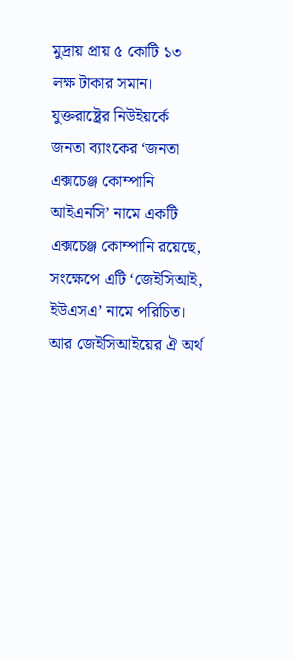মুদ্রায় প্রায় ৫ কোটি ১৩ লক্ষ টাকার সমান। যুক্তরাষ্ট্রের নিউইয়র্কে জনতা ব্যাংকের ‘জনতা এক্সচেঞ্জ কোম্পানি আইএনসি’ নামে একটি এক্সচেঞ্জ কোম্পানি রয়েছে, সংক্ষেপে এটি ‘জেইসিআই, ইউএসএ’ নামে পরিচিত। আর জেইসিআইয়ের ঐ অর্থ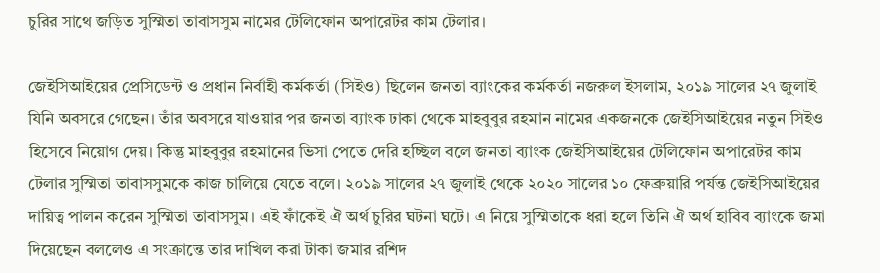চুরির সাথে জড়িত সুস্মিতা তাবাসসুম নামের টেলিফোন অপারেটর কাম টেলার।

জেইসিআইয়ের প্রেসিডেন্ট ও প্রধান নির্বাহী কর্মকর্তা (সিইও) ছিলেন জনতা ব্যাংকের কর্মকর্তা নজরুল ইসলাম, ২০১৯ সালের ২৭ জুলাই যিনি অবসরে গেছেন। তাঁর অবসরে যাওয়ার পর জনতা ব্যাংক ঢাকা থেকে মাহবুবুর রহমান নামের একজনকে জেইসিআইয়ের নতুন সিইও হিসেবে নিয়োগ দেয়। কিন্তু মাহবুবুর রহমানের ভিসা পেতে দেরি হচ্ছিল বলে জনতা ব্যাংক জেইসিআইয়ের টেলিফোন অপারেটর কাম টেলার সুস্মিতা তাবাসসুমকে কাজ চালিয়ে যেতে বলে। ২০১৯ সালের ২৭ জুলাই থেকে ২০২০ সালের ১০ ফেব্রুয়ারি পর্যন্ত জেইসিআইয়ের দায়িত্ব পালন করেন সুস্মিতা তাবাসসুম। এই ফাঁকেই ঐ অর্থ চুরির ঘটনা ঘটে। এ নিয়ে সুস্মিতাকে ধরা হলে তিনি ঐ অর্থ হাবিব ব্যাংকে জমা দিয়েছেন বললেও এ সংক্রান্তে তার দাখিল করা টাকা জমার রশিদ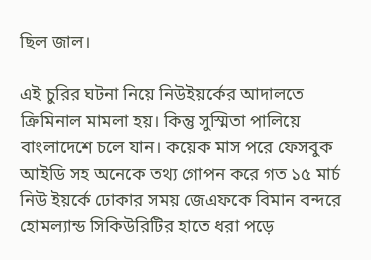ছিল জাল।

এই চুরির ঘটনা নিয়ে নিউইয়র্কের আদালতে ক্রিমিনাল মামলা হয়। কিন্তু সুস্মিতা পালিয়ে বাংলাদেশে চলে যান। কয়েক মাস পরে ফেসবুক আইডি সহ অনেকে তথ্য গোপন করে গত ১৫ মার্চ নিউ ইয়র্কে ঢোকার সময় জেএফকে বিমান বন্দরে হোমল্যান্ড সিকিউরিটির হাতে ধরা পড়ে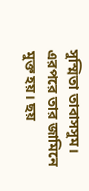সুস্মিতা তাবাসসুম। এরপরে তার জামিনে মুক্ত হয়। ছয়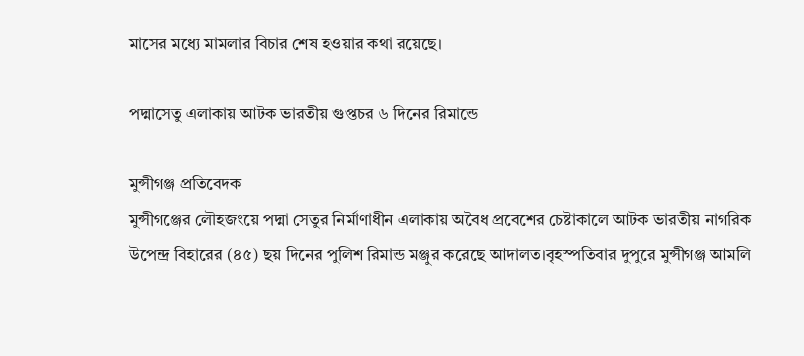মাসের মধ্যে মামলার বিচার শেষ হওয়ার কথা রয়েছে।

পদ্মাসেতু এলাকায় আটক ভারতীয় গুপ্তচর ৬ দিনের রিমান্ডে

মুন্সীগঞ্জ প্রতিবেদক
মুন্সীগঞ্জের লৌহজংয়ে পদ্মা সেতুর নির্মাণাধীন এলাকায় অবৈধ প্রবেশের চেষ্টাকালে আটক ভারতীয় নাগরিক উপেন্দ্র বিহারের (৪৫) ছয় দিনের পুলিশ রিমান্ড মঞ্জুর করেছে আদালত।বৃহস্পতিবার দুপুরে মুন্সীগঞ্জ আমলি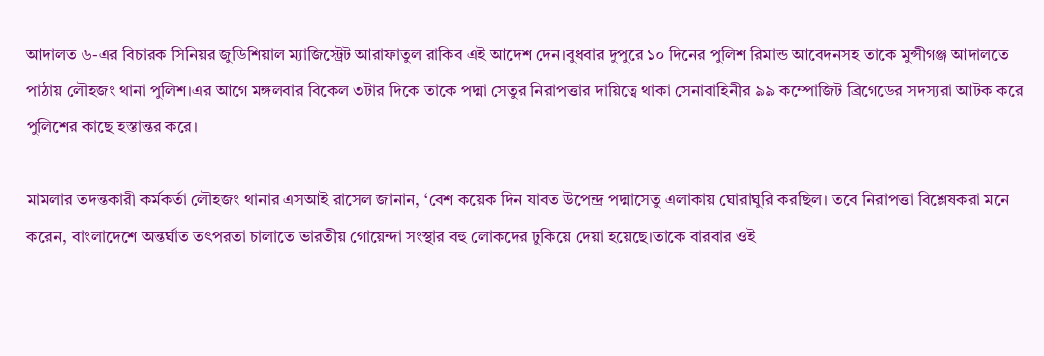আদালত ৬-এর বিচারক সিনিয়র জুডিশিয়াল ম্যাজিস্ট্রেট আরাফাতুল রাকিব এই আদেশ দেন।বুধবার দুপুরে ১০ দিনের পুলিশ রিমান্ড আবেদনসহ তাকে মুন্সীগঞ্জ আদালতে পাঠায় লৌহজং থানা পুলিশ।এর আগে মঙ্গলবার বিকেল ৩টার দিকে তাকে পদ্মা সেতুর নিরাপত্তার দায়িত্বে থাকা সেনাবাহিনীর ৯৯ কম্পোজিট ব্রিগেডের সদস্যরা আটক করে পুলিশের কাছে হস্তান্তর করে।

মামলার তদন্তকারী কর্মকর্তা লৌহজং থানার এসআই রাসেল জানান, ‘বেশ কয়েক দিন যাবত উপেন্দ্র পদ্মাসেতু এলাকায় ঘোরাঘুরি করছিল। তবে নিরাপত্তা বিশ্লেষকরা মনে করেন, বাংলাদেশে অন্তর্ঘাত তৎপরতা চালাতে ভারতীয় গোয়েন্দা সংস্থার বহু লোকদের ঢুকিয়ে দেয়া হয়েছে।তাকে বারবার ওই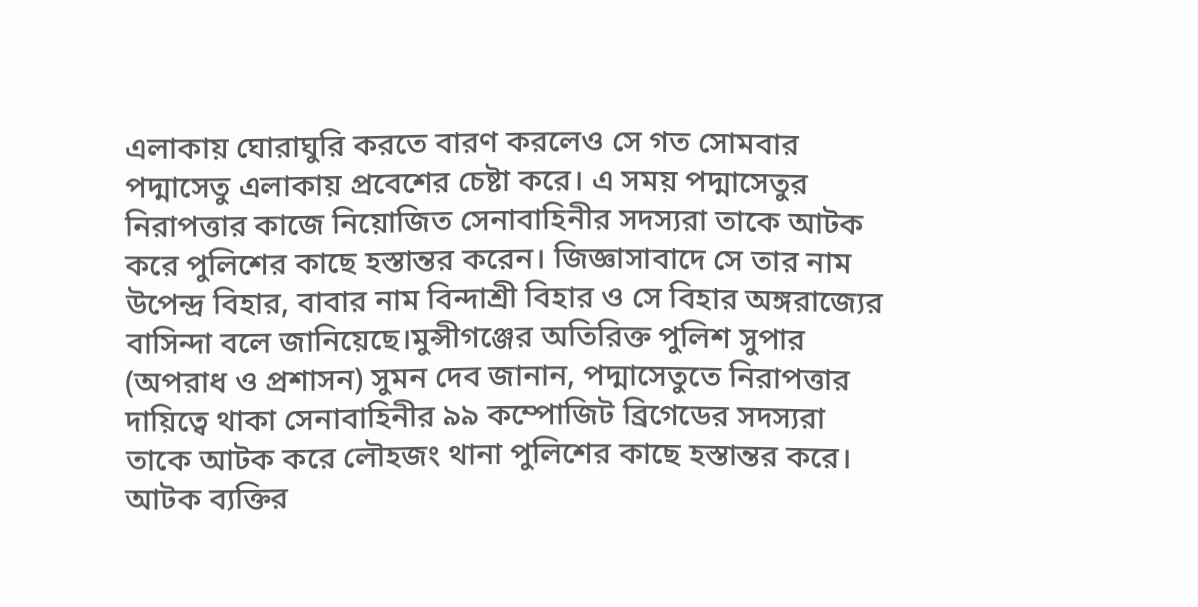এলাকায় ঘোরাঘুরি করতে বারণ করলেও সে গত সোমবার পদ্মাসেতু এলাকায় প্রবেশের চেষ্টা করে। এ সময় পদ্মাসেতুর নিরাপত্তার কাজে নিয়োজিত সেনাবাহিনীর সদস্যরা তাকে আটক করে পুলিশের কাছে হস্তান্তর করেন। জিজ্ঞাসাবাদে সে তার নাম উপেন্দ্র বিহার, বাবার নাম বিন্দাশ্রী বিহার ও সে বিহার অঙ্গরাজ্যের বাসিন্দা বলে জানিয়েছে।মুন্সীগঞ্জের অতিরিক্ত পুলিশ সুপার (অপরাধ ও প্রশাসন) সুমন দেব জানান, পদ্মাসেতুতে নিরাপত্তার দায়িত্বে থাকা সেনাবাহিনীর ৯৯ কম্পোজিট ব্রিগেডের সদস্যরা তাকে আটক করে লৌহজং থানা পুলিশের কাছে হস্তান্তর করে। আটক ব্যক্তির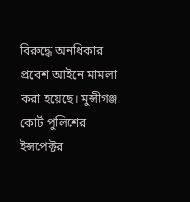বিরুদ্ধে অনধিকার প্রবেশ আইনে মামলা করা হয়েছে। মুন্সীগঞ্জ কোর্ট পুলিশের ইন্সপেক্টর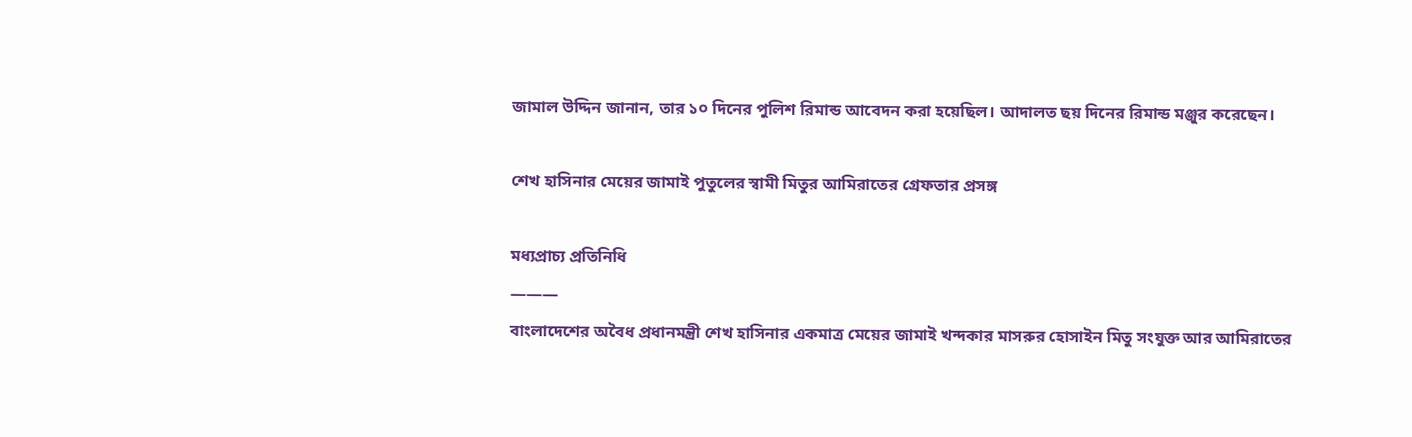জামাল উদ্দিন জানান, তার ১০ দিনের পুলিশ রিমান্ড আবেদন করা হয়েছিল। আদালত ছয় দিনের রিমান্ড মঞ্জুর করেছেন।

শেখ হাসিনার মেয়ের জামাই পুতুলের স্বামী মিতুর আমিরাতের গ্রেফতার প্রসঙ্গ

মধ্যপ্রাচ্য প্রতিনিধি
———
বাংলাদেশের অবৈধ প্রধানমন্ত্রী শেখ হাসিনার একমাত্র মেয়ের জামাই খন্দকার মাসরুর হোসাইন মিতু সংযুক্ত আর আমিরাতের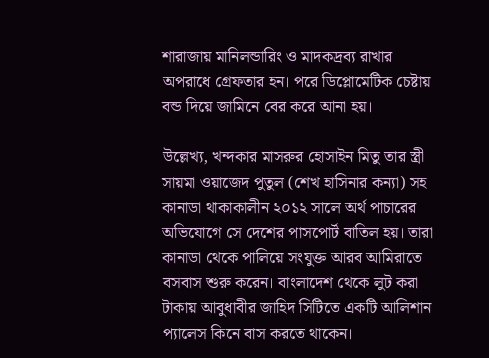শারাজায় মানিলন্ডারিং ও মাদকদ্রব্য রাখার অপরাধে গ্রেফতার হন। পরে ডিপ্লোমেটিক চেষ্টায় বন্ড দিয়ে জামিনে বের করে আনা হয়।

উল্লেখ্য, খন্দকার মাসরুর হোসাইন মিতু তার স্ত্রী সায়মা ওয়াজেদ পুতুল (শেখ হাসিনার কন্যা) সহ কানাডা থাকাকালীন ২০১২ সালে অর্থ পাচারের অভিযোগে সে দেশের পাসপোর্ট বাতিল হয়। তারা কানাডা থেকে পালিয়ে সংযুক্ত আরব আমিরাতে বসবাস শুরু করেন। বাংলাদেশ থেকে লুট করা টাকায় আবুধাবীর জাহিদ সিটিতে একটি আলিশান প্যালেস কিনে বাস করতে থাকেন।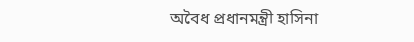অবৈধ প্রধানমন্ত্রী হাসিনা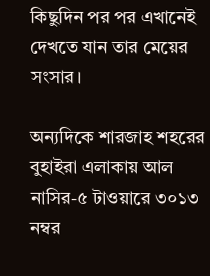কিছুদিন পর পর এখানেই দেখতে যান তার মেয়ের সংসার।

অন্যদিকে শারজাহ শহরের বুহাইরা এলাকায় আল নাসির-৫ টাওয়ারে ৩০১৩ নম্বর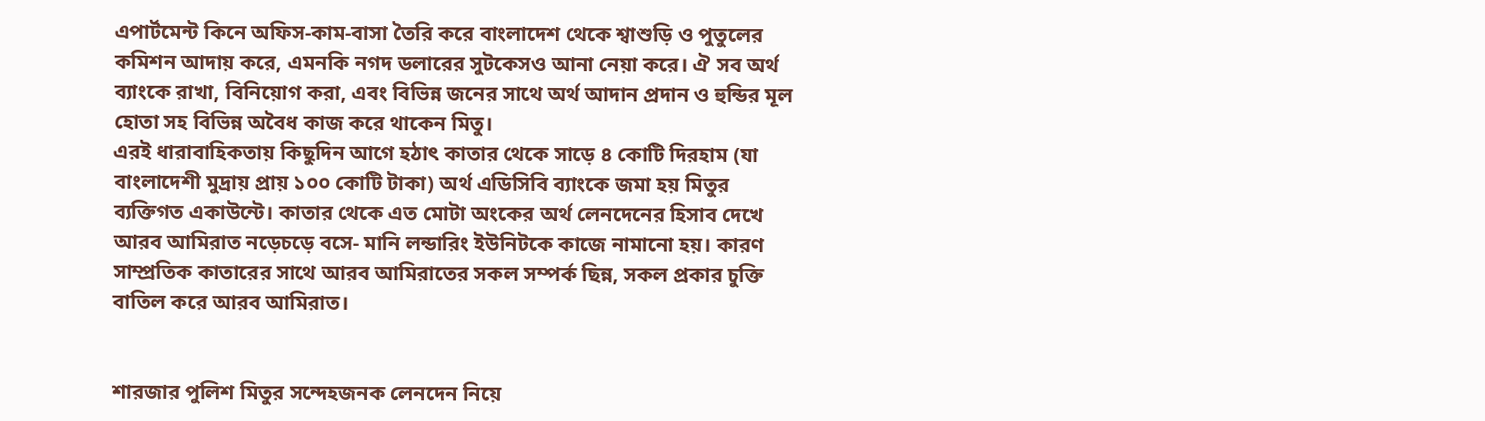এপার্টমেন্ট কিনে অফিস-কাম-বাসা তৈরি করে বাংলাদেশ থেকে শ্বাশুড়ি ও পুতুলের কমিশন আদায় করে, এমনকি নগদ ডলারের সুটকেসও আনা নেয়া করে। ঐ সব অর্থ ব্যাংকে রাখা, বিনিয়োগ করা, এবং বিভিন্ন জনের সাথে অর্থ আদান প্রদান ও হুন্ডির মূল হোতা সহ বিভিন্ন অবৈধ কাজ করে থাকেন মিতু।
এরই ধারাবাহিকতায় কিছুদিন আগে হঠাৎ কাতার থেকে সাড়ে ৪ কোটি দিরহাম (যা বাংলাদেশী মুদ্রায় প্রায় ১০০ কোটি টাকা) অর্থ এডিসিবি ব্যাংকে জমা হয় মিতুর ব্যক্তিগত একাউন্টে। কাতার থেকে এত মোটা অংকের অর্থ লেনদেনের হিসাব দেখে আরব আমিরাত নড়েচড়ে বসে- মানি লন্ডারিং ইউনিটকে কাজে নামানো হয়। কারণ সাম্প্রতিক কাতারের সাথে আরব আমিরাতের সকল সম্পর্ক ছিন্ন, সকল প্রকার চুক্তি বাতিল করে আরব আমিরাত।


শারজার পুলিশ মিতুর সন্দেহজনক লেনদেন নিয়ে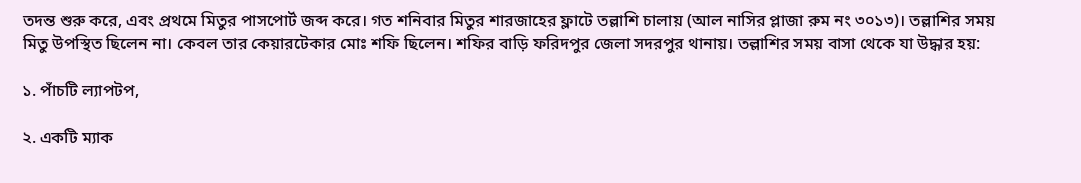তদন্ত শুরু করে, এবং প্রথমে মিতুর পাসপোর্ট জব্দ করে। গত শনিবার মিতুর শারজাহের ফ্লাটে তল্লাশি চালায় (আল নাসির প্লাজা রুম নং ৩০১৩)। তল্লাশির সময় মিতু উপস্থিত ছিলেন না। কেবল তার কেয়ারটেকার মোঃ শফি ছিলেন। শফির বাড়ি ফরিদপুর জেলা সদরপুর থানায়। তল্লাশির সময় বাসা থেকে যা উদ্ধার হয়:

১. পাঁচটি ল্যাপটপ,

২. একটি ম্যাক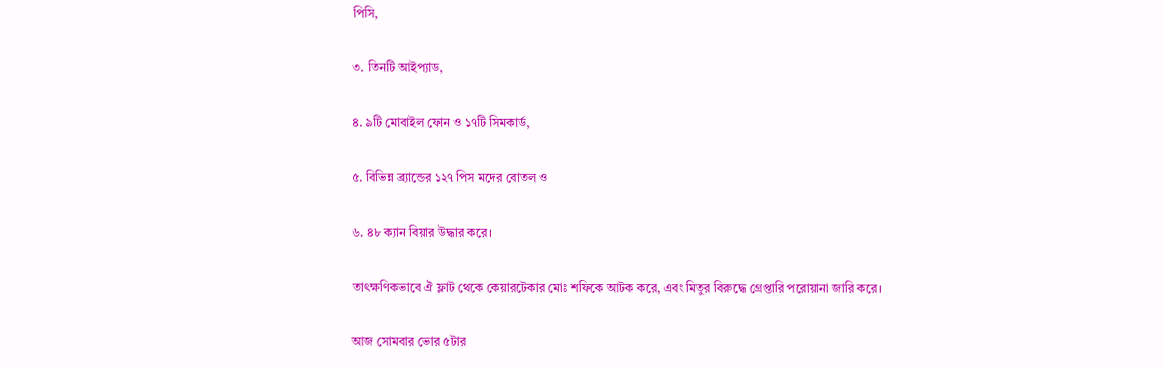পিসি,

৩. তিনটি আইপ্যাড,

৪. ৯টি মোবাইল ফোন ও ১৭টি সিমকার্ড,

৫. বিভিন্ন ব্র্যান্ডের ১২৭ পিস মদের বোতল ও

৬. ৪৮ ক্যান বিয়ার উদ্ধার করে।

তাৎক্ষণিকভাবে ঐ ফ্লাট থেকে কেয়ারটেকার মোঃ শফিকে আটক করে, এবং মিতুর বিরুদ্ধে গ্রেপ্তারি পরোয়ানা জারি করে।

আজ সোমবার ভোর ৫টার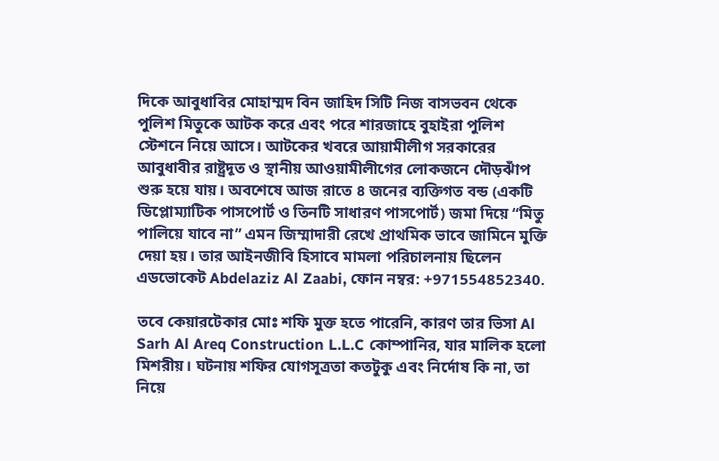দিকে আবুধাবির মোহাম্মদ বিন জাহিদ সিটি নিজ বাসভবন থেকে পুলিশ মিতুকে আটক করে এবং পরে শারজাহে বুহাইরা পুলিশ স্টেশনে নিয়ে আসে। আটকের খবরে আয়ামীলীগ সরকারের আবুধাবীর রাষ্ট্রদূত ও স্থানীয় আওয়ামীলীগের লোকজনে দৌড়ঝাঁপ শুরু হয়ে যায়। অবশেষে আজ রাতে ৪ জনের ব্যক্তিগত বন্ড (একটি ডিপ্লোম্যাটিক পাসপোর্ট ও তিনটি সাধারণ পাসপোর্ট) জমা দিয়ে “মিতু পালিয়ে যাবে না” এমন জিম্মাদারী রেখে প্রাথমিক ভাবে জামিনে মুক্তি দেয়া হয়। তার আইনজীবি হিসাবে মামলা পরিচালনায় ছিলেন এডভোকেট Abdelaziz Al Zaabi, ফোন নম্বর: +971554852340.

তবে কেয়ারটেকার মোঃ শফি মুক্ত হতে পারেনি, কারণ তার ভিসা Al Sarh Al Areq Construction L.L.C কোম্পানির, যার মালিক হলো মিশরীয়। ঘটনায় শফির যোগসূত্রতা কতটুকু এবং নির্দোষ কি না, তা নিয়ে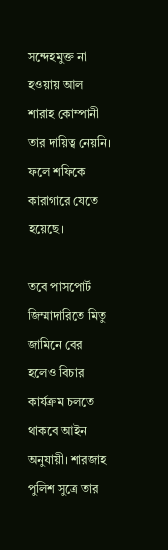সন্দেহমুক্ত না হওয়ায় আল শারাহ কোম্পানী তার দায়িত্ব নেয়নি। ফলে শফিকে কারাগারে যেতে হয়েছে।

তবে পাসপোর্ট জিম্মাদারিতে মিতু জামিনে বের হলেও বিচার কার্যক্রম চলতে থাকবে আইন অনুযায়ী। শারজাহ পুলিশ সুত্রে তার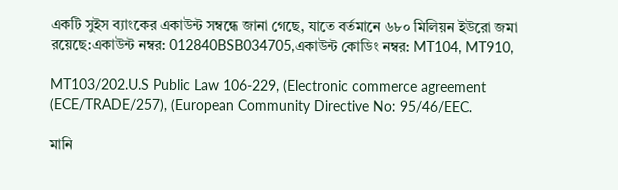একটি সুইস ব্যাংকের একাউন্ট সম্বন্ধে জানা গেছে, যাতে বর্তমানে ৬৮০ মিলিয়ন ইউরো জমা রয়েছে:একাউন্ট নম্বর: 012840BSB034705,একাউন্ট কোডিং নম্বর: MT104, MT910,

MT103/202.U.S Public Law 106-229, (Electronic commerce agreement (ECE/TRADE/257), (European Community Directive No: 95/46/EEC.

মানি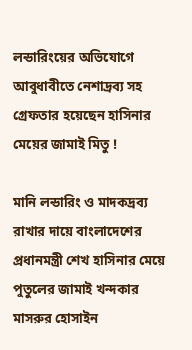লন্ডারিংয়ের অভিযোগে আবুধাবীতে নেশাদ্রব্য সহ গ্রেফতার হয়েছেন হাসিনার মেয়ের জামাই মিতু !

মানি লন্ডারিং ও মাদকদ্রব্য রাখার দায়ে বাংলাদেশের প্রধানমন্ত্রী শেখ হাসিনার মেয়ে পুতুলের জামাই খন্দকার মাসরুর হোসাইন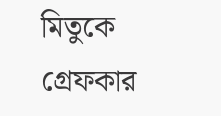মিতুকে গ্রেফকার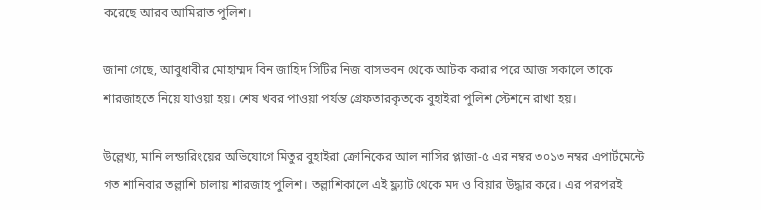করেছে আরব আমিরাত পুলিশ।

জানা গেছে, আবুধাবীর মোহাম্মদ বিন জাহিদ সিটির নিজ বাসভবন থেকে আটক করার পরে আজ সকালে তাকে শারজাহতে নিয়ে যাওয়া হয়। শেষ খবর পাওয়া পর্যন্ত গ্রেফতারকৃতকে বুহাইরা পুলিশ স্টেশনে রাখা হয়।

উল্লেখ্য, মানি লন্ডারিংয়ের অভিযোগে মিতুর বুহাইরা ক্রোনিকের আল নাসির প্লাজা-৫ এর নম্বর ৩০১৩ নম্বর এপার্টমেন্টে গত শানিবার তল্লাশি চালায় শারজাহ পুলিশ। তল্লাশিকালে এই ফ্ল্যাট থেকে মদ ও বিয়ার উদ্ধার করে। এর পরপরই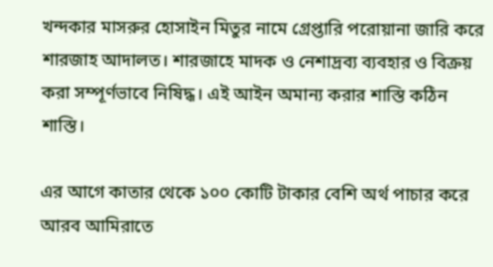খন্দকার মাসরুর হোসাইন মিতুর নামে গ্রেপ্তারি পরোয়ানা জারি করে শারজাহ আদালত। শারজাহে মাদক ও নেশাদ্রব্য ব্যবহার ও বিক্রয় করা সম্পূর্ণভাবে নিষিদ্ধ। এই আইন অমান্য করার শাস্তি কঠিন শাস্তি।

এর আগে কাতার থেকে ১০০ কোটি টাকার বেশি অর্থ পাচার করে আরব আমিরাতে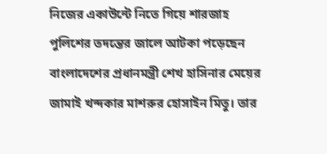নিজের একাউন্টে নিতে গিয়ে শারজাহ পুলিশের তদন্তের জালে আটকা পড়েছেন বাংলাদেশের প্রধানমন্ত্রী শেখ হাসিনার মেয়ের জামাই খন্দকার মাশরুর হোসাইন মিতু। তার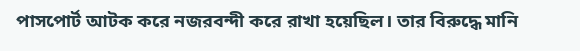পাসপোর্ট আটক করে নজরবন্দী করে রাখা হয়েছিল। তার বিরুদ্ধে মানি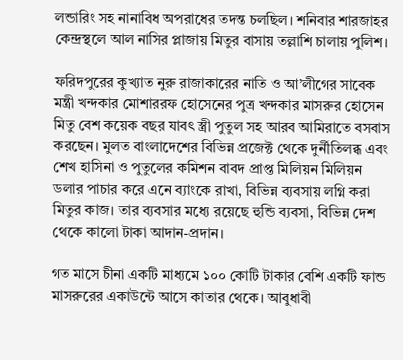লন্ডারিং সহ নানাবিধ অপরাধের তদন্ত চলছিল। শনিবার শারজাহর কেন্দ্রস্থলে আল নাসির প্লাজায় মিতুর বাসায় তল্লাশি চালায় পুলিশ।

ফরিদপুরের কুখ্যাত নুরু রাজাকারের নাতি ও আ’লীগের সাবেক মন্ত্রী খন্দকার মোশাররফ হোসেনের পুত্র খন্দকার মাসরুর হোসেন মিতু বেশ কয়েক বছর যাবৎ স্ত্রী পুতুল সহ আরব আমিরাতে বসবাস করছেন। মুলত বাংলাদেশের বিভিন্ন প্রজেক্ট থেকে দুর্নীতিলব্ধ এবং শেখ হাসিনা ও পুতুলের কমিশন বাবদ প্রাপ্ত মিলিয়ন মিলিয়ন ডলার পাচার করে এনে ব্যাংকে রাখা, বিভিন্ন ব্যবসায় লগ্নি করা মিতুর কাজ। তার ব্যবসার মধ্যে রয়েছে হুন্ডি ব্যবসা, বিভিন্ন দেশ থেকে কালো টাকা আদান-প্রদান।

গত মাসে চীনা একটি মাধ্যমে ১০০ কোটি টাকার বেশি একটি ফান্ড মাসরুরের একাউন্টে আসে কাতার থেকে। আবুধাবী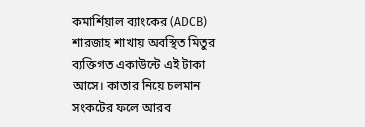কমার্শিয়াল ব্যাংকের (ADCB) শারজাহ শাখায় অবস্থিত মিতুর ব্যক্তিগত একাউন্টে এই টাকা আসে। কাতার নিয়ে চলমান সংকটের ফলে আরব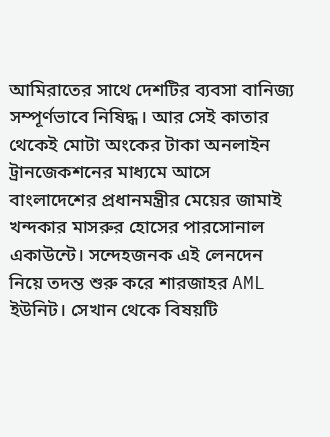আমিরাতের সাথে দেশটির ব্যবসা বানিজ্য সম্পূর্ণভাবে নিষিদ্ধ। আর সেই কাতার থেকেই মোটা অংকের টাকা অনলাইন ট্রানজেকশনের মাধ্যমে আসে বাংলাদেশের প্রধানমন্ত্রীর মেয়ের জামাই খন্দকার মাসরুর হোসের পারসোনাল একাউন্টে। সন্দেহজনক এই লেনদেন নিয়ে তদন্ত শুরু করে শারজাহর AML ইউনিট। সেখান থেকে বিষয়টি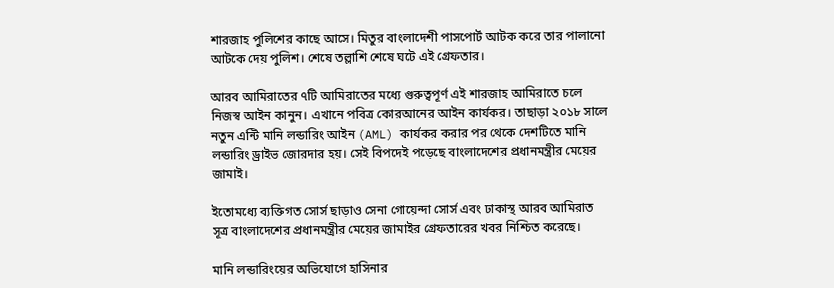শারজাহ পুলিশের কাছে আসে। মিতুর বাংলাদেশী পাসপোর্ট আটক করে তার পালানো আটকে দেয় পুলিশ। শেষে তল্লাশি শেষে ঘটে এই গ্রেফতার।

আরব আমিরাতের ৭টি আমিরাতের মধ্যে গুরুত্বপূর্ণ এই শারজাহ আমিরাতে চলে নিজস্ব আইন কানুন। এখানে পবিত্র কোরআনের আইন কার্যকর। তাছাড়া ২০১৮ সালে নতুন এন্টি মানি লন্ডারিং আইন (AML) কার্যকর করার পর থেকে দেশটিতে মানি লন্ডারিং ড্রাইভ জোরদার হয়। সেই বিপদেই পড়েছে বাংলাদেশের প্রধানমন্ত্রীর মেয়ের জামাই।

ইতোমধ্যে ব্যক্তিগত সোর্স ছাড়াও সেনা গোয়েন্দা সোর্স এবং ঢাকাস্থ আরব আমিরাত সূত্র বাংলাদেশের প্রধানমন্ত্রীর মেয়ের জামাইর গ্রেফতারের খবর নিশ্চিত করেছে।

মানি লন্ডারিংয়ের অভিযোগে হাসিনার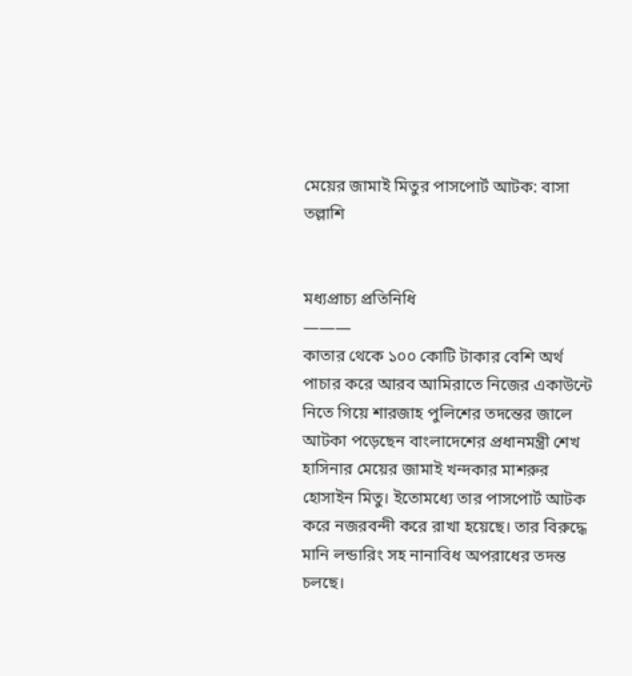মেয়ের জামাই মিতুর পাসপোর্ট আটক: বাসা তল্লাশি


মধ্যপ্রাচ্য প্রতিনিধি
———
কাতার থেকে ১০০ কোটি টাকার বেশি অর্থ পাচার করে আরব আমিরাতে নিজের একাউন্টে নিতে গিয়ে শারজাহ পুলিশের তদন্তের জালে আটকা পড়েছেন বাংলাদেশের প্রধানমন্ত্রী শেখ হাসিনার মেয়ের জামাই খন্দকার মাশরুর হোসাইন মিতু। ইতোমধ্যে তার পাসপোর্ট আটক করে নজরবন্দী করে রাখা হয়েছে। তার বিরুদ্ধে মানি লন্ডারিং সহ নানাবিধ অপরাধের তদন্ত চলছে।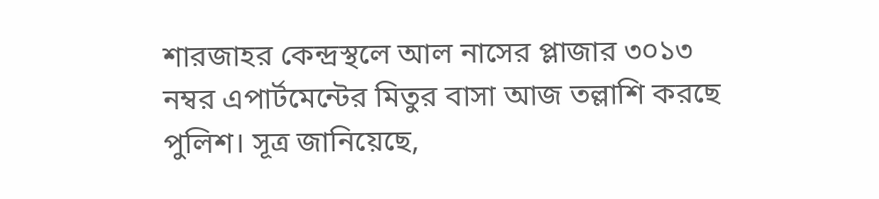শারজাহর কেন্দ্রস্থলে আল নাসের প্লাজার ৩০১৩ নম্বর এপার্টমেন্টের মিতুর বাসা আজ তল্লাশি করছে পুলিশ। সূত্র জানিয়েছে,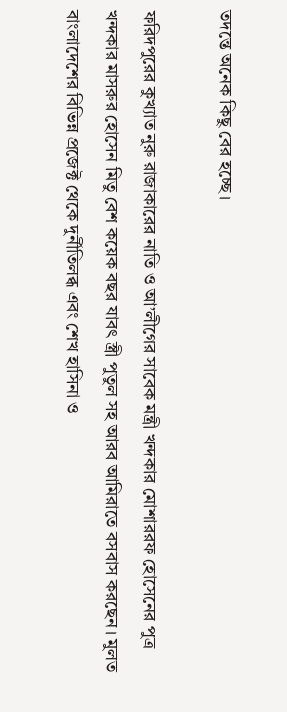তদন্তে অনেক কিছু বের হচ্ছে।

ফরিদপুরের কুখ্যাত নুরু রাজাকারের নাতি ও আ’লীগের সাবেক মন্ত্রী খন্দকার মোশাররফ হোসেনের পুত্র খন্দকার মাসরুর হোসেন মিতু বেশ কয়েক বছর যাবৎ স্ত্রী পুতুল সহ আরব আমিরাতে বসবাস করছেন। মুলত বাংলাদেশের বিভিন্ন প্রজেক্ট থেকে দুর্নীতিলব্ধ এবং শেখ হাসিনা ও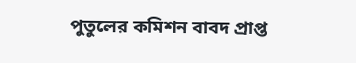পুতুলের কমিশন বাবদ প্রাপ্ত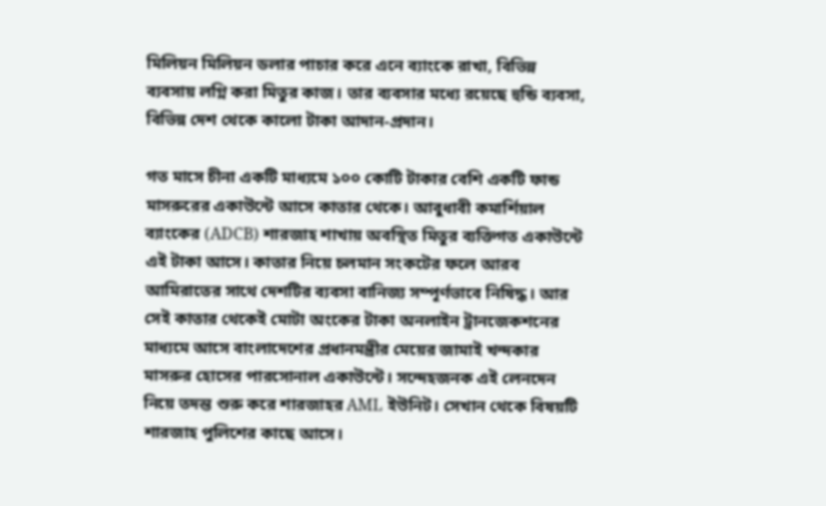মিলিয়ন মিলিয়ন ডলার পাচার করে এনে ব্যাংকে রাখা, বিভিন্ন ব্যবসায় লগ্নি করা মিতুর কাজ। তার ব্যবসার মধ্যে রয়েছে হুন্ডি ব্যবসা, বিভিন্ন দেশ থেকে কালো টাকা আদান-প্রদান।

গত মাসে চীনা একটি মাধ্যমে ১০০ কোটি টাকার বেশি একটি ফান্ড মাসরুরের একাউন্টে আসে কাতার থেকে। আবুধাবী কমার্শিয়াল ব্যাংকের (ADCB) শারজাহ শাখায় অবস্থিত মিতুর ব্যক্তিগত একাউন্টে এই টাকা আসে। কাতার নিয়ে চলমান সংকটের ফলে আরব আমিরাতের সাথে দেশটির ব্যবসা বানিজ্য সম্পূর্ণভাবে নিষিদ্ধ। আর সেই কাতার থেকেই মোটা অংকের টাকা অনলাইন ট্রানজেকশনের মাধ্যমে আসে বাংলাদেশের প্রধানমন্ত্রীর মেয়ের জামাই খন্দকার মাসরুর হোসের পারসোনাল একাউন্টে। সন্দেহজনক এই লেনদেন নিয়ে তদন্ত শুরু করে শারজাহর AML ইউনিট। সেখান থেকে বিষয়টি শারজাহ পুলিশের কাছে আসে।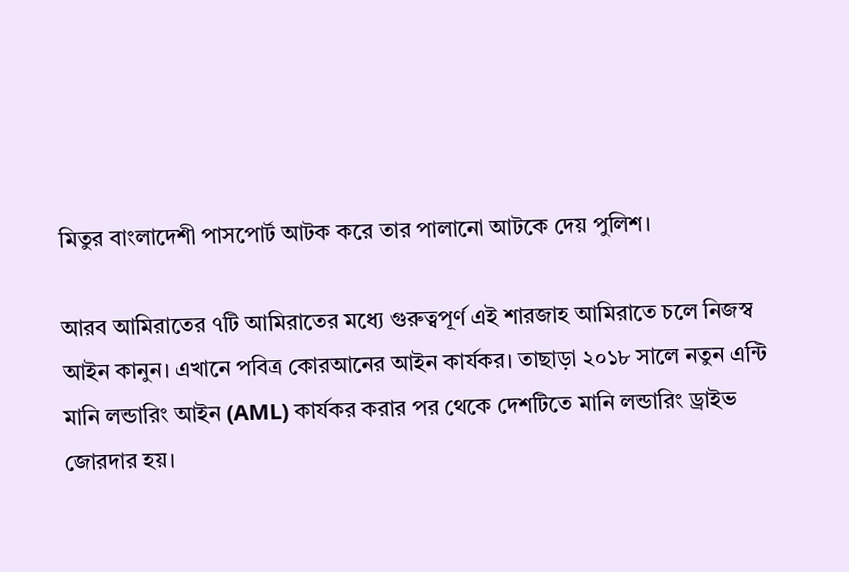মিতুর বাংলাদেশী পাসপোর্ট আটক করে তার পালানো আটকে দেয় পুলিশ।

আরব আমিরাতের ৭টি আমিরাতের মধ্যে গুরুত্বপূর্ণ এই শারজাহ আমিরাতে চলে নিজস্ব আইন কানুন। এখানে পবিত্র কোরআনের আইন কার্যকর। তাছাড়া ২০১৮ সালে নতুন এন্টি মানি লন্ডারিং আইন (AML) কার্যকর করার পর থেকে দেশটিতে মানি লন্ডারিং ড্রাইভ জোরদার হয়।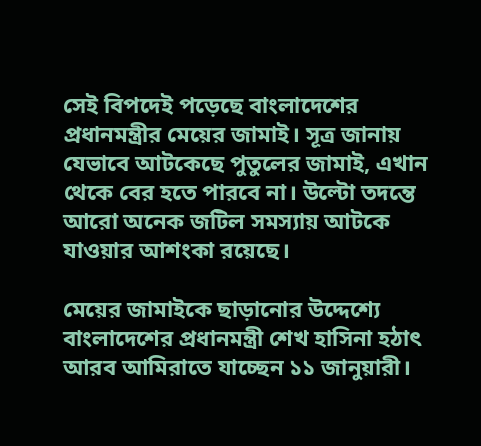সেই বিপদেই পড়েছে বাংলাদেশের প্রধানমন্ত্রীর মেয়ের জামাই। সূত্র জানায় যেভাবে আটকেছে পুতুলের জামাই, এখান থেকে বের হতে পারবে না। উল্টো তদন্তে আরো অনেক জটিল সমস্যায় আটকে যাওয়ার আশংকা রয়েছে।

মেয়ের জামাইকে ছাড়ানোর উদ্দেশ্যে বাংলাদেশের প্রধানমন্ত্রী শেখ হাসিনা হঠাৎ আরব আমিরাতে যাচ্ছেন ১১ জানুয়ারী।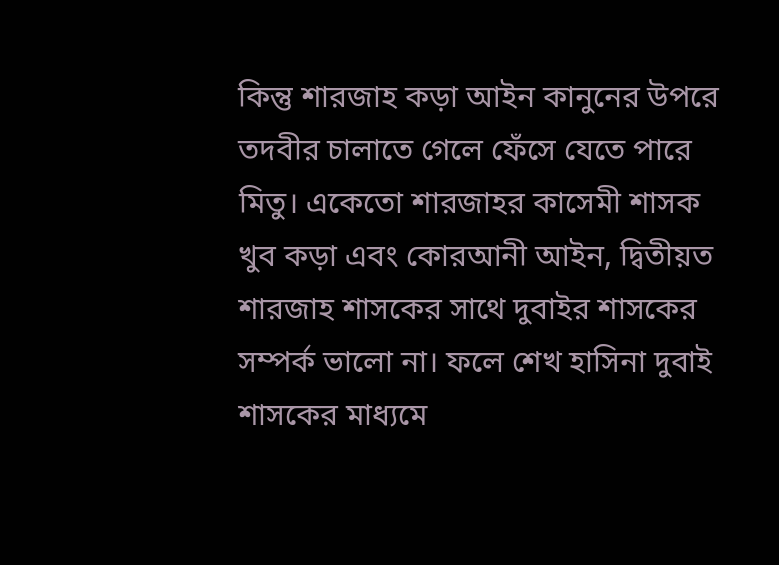কিন্তু শারজাহ কড়া আইন কানুনের উপরে তদবীর চালাতে গেলে ফেঁসে যেতে পারে মিতু। একেতো শারজাহর কাসেমী শাসক খুব কড়া এবং কোরআনী আইন, দ্বিতীয়ত শারজাহ শাসকের সাথে দুবাইর শাসকের সম্পর্ক ভালো না। ফলে শেখ হাসিনা দুবাই শাসকের মাধ্যমে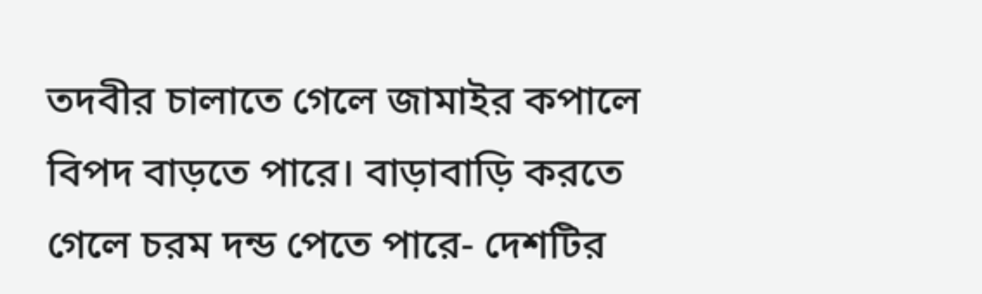তদবীর চালাতে গেলে জামাইর কপালে বিপদ বাড়তে পারে। বাড়াবাড়ি করতে গেলে চরম দন্ড পেতে পারে- দেশটির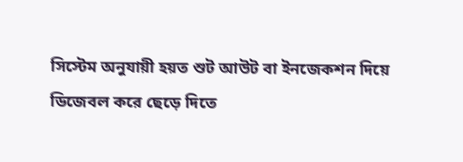সিস্টেম অনুযায়ী হয়ত শুট আউট বা ইনজেকশন দিয়ে ডিজেবল করে ছেড়ে দিতে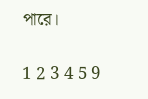পারে।

1 2 3 4 5 9